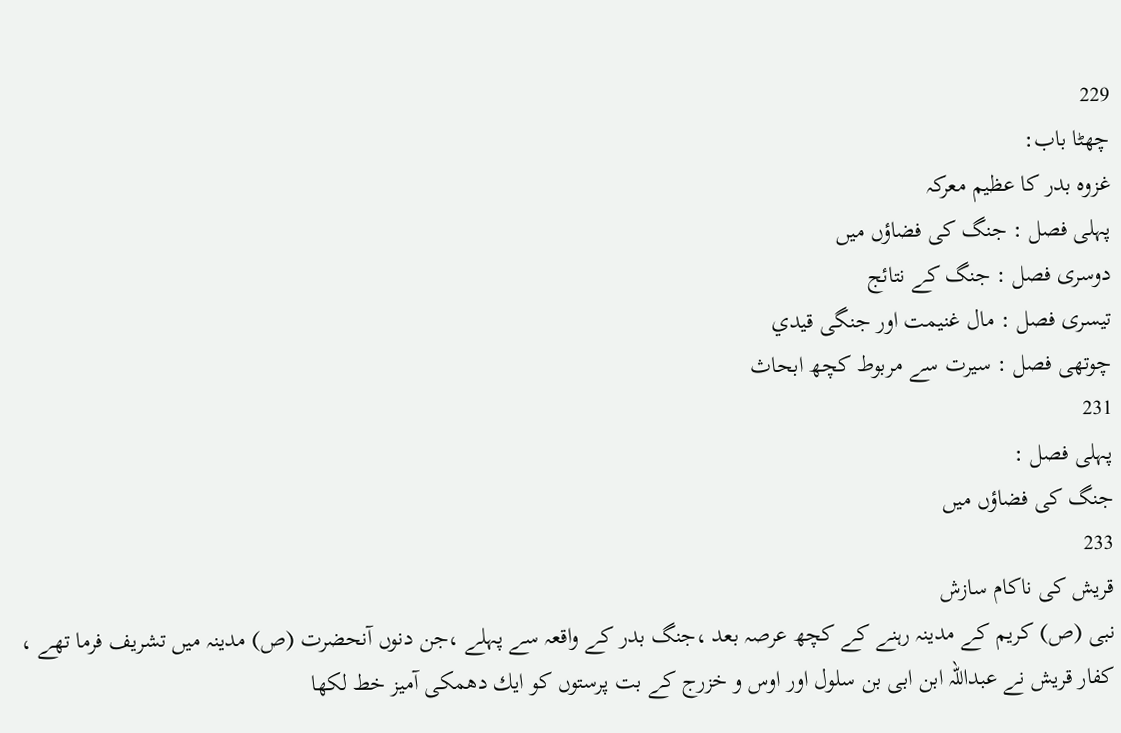229
چھٹا باب:
غزوہ بدر كا عظيم معركہ
پہلى فصل : جنگ كى فضاؤں ميں
دوسرى فصل : جنگ كے نتائج
تيسرى فصل : مال غنيمت اور جنگى قيدي
چوتھى فصل : سيرت سے مربوط كچھ ابحاث
231
پہلى فصل :
جنگ كى فضاؤں ميں
233
قريش كى ناكام سازش
نبى (ص) كريم كے مدينہ رہنے كے كچھ عرصہ بعد ،جنگ بدر كے واقعہ سے پہلے ،جن دنوں آنحضرت (ص) مدينہ ميں تشريف فرما تھے ، كفار قريش نے عبداللہ ابن ابى بن سلول اور اوس و خزرج كے بت پرستوں كو ايك دھمكى آميز خط لكھا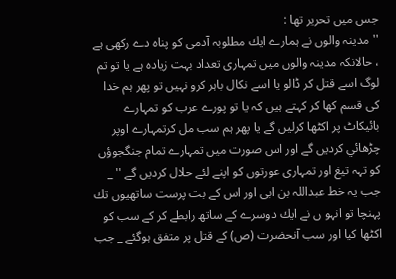جس ميں تحرير تھا :
'' مدينہ والوں نے ہمارے ايك مطلوبہ آدمى كو پناہ دے ركھى ہے ، حالانكہ مدينہ والوں ميں تمہارى تعداد بہت زيادہ ہے يا تو تم لوگ اسے قتل كر ڈالو يا اسے نكال باہر كرو نہيں تو پھر ہم خدا كى قسم كھا كر كہتے ہيں كہ يا تو پورے عرب كو تمہارے بائيكاٹ پر اكٹھا كرليں گے يا پھر ہم سب مل كرتمہارے اوپر چڑھائي كرديں گے اور اس صورت ميں تمہارے تمام جنگجوؤں كو تہہ تيغ اور تمہارى عورتوں كو اپنے لئے حلال كرديں گے '' _
جب يہ خط عبداللہ بن ابى اور اس كے بت پرست ساتھيوں تك پہنچا تو انہو ں نے ايك دوسرے كے ساتھ رابطے كر كے سب كو اكٹھا كيا اور سب آنحضرت (ص) كے قتل پر متفق ہوگئے _ جب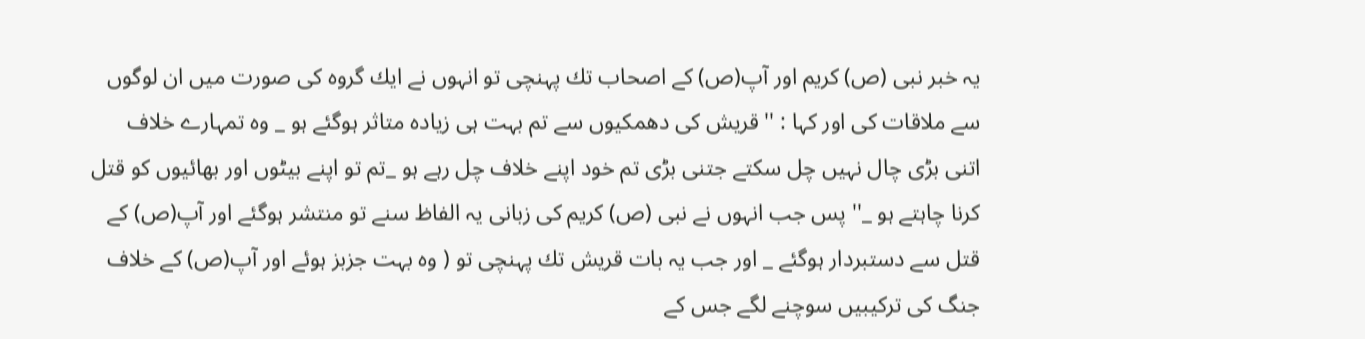يہ خبر نبى (ص) كريم اور آپ(ص) كے اصحاب تك پہنچى تو انہوں نے ايك گروہ كى صورت ميں ان لوگوں سے ملاقات كى اور كہا : '' قريش كى دھمكيوں سے تم بہت ہى زيادہ متاثر ہوگئے ہو _ وہ تمہارے خلاف اتنى بڑى چال نہيں چل سكتے جتنى بڑى تم خود اپنے خلاف چل رہے ہو _تم تو اپنے بيٹوں اور بھائيوں كو قتل كرنا چاہتے ہو _'' پس جب انہوں نے نبى (ص) كريم كى زبانى يہ الفاظ سنے تو منتشر ہوگئے اور آپ(ص) كے قتل سے دستبردار ہوگئے _ اور جب يہ بات قريش تك پہنچى تو ( وہ بہت جزبز ہوئے اور آپ(ص) كے خلاف جنگ كى تركيبيں سوچنے لگے جس كے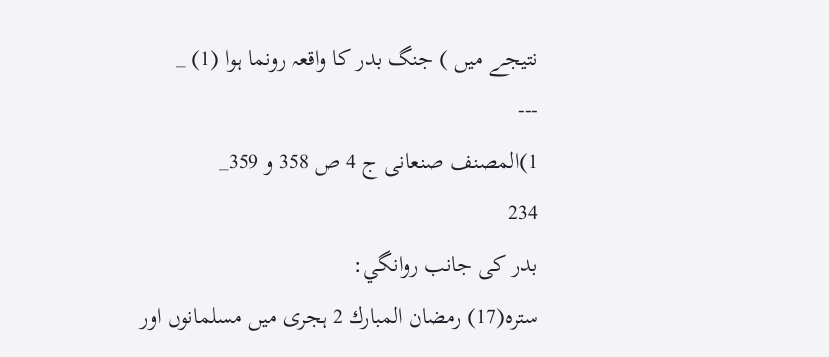نتيجے ميں ) جنگ بدر كا واقعہ رونما ہوا (1) _
---
1)المصنف صنعانى ج 4 ص 358 و 359_
234
بدر كى جانب روانگي:
سترہ(17) رمضان المبارك 2 ہجرى ميں مسلمانوں اور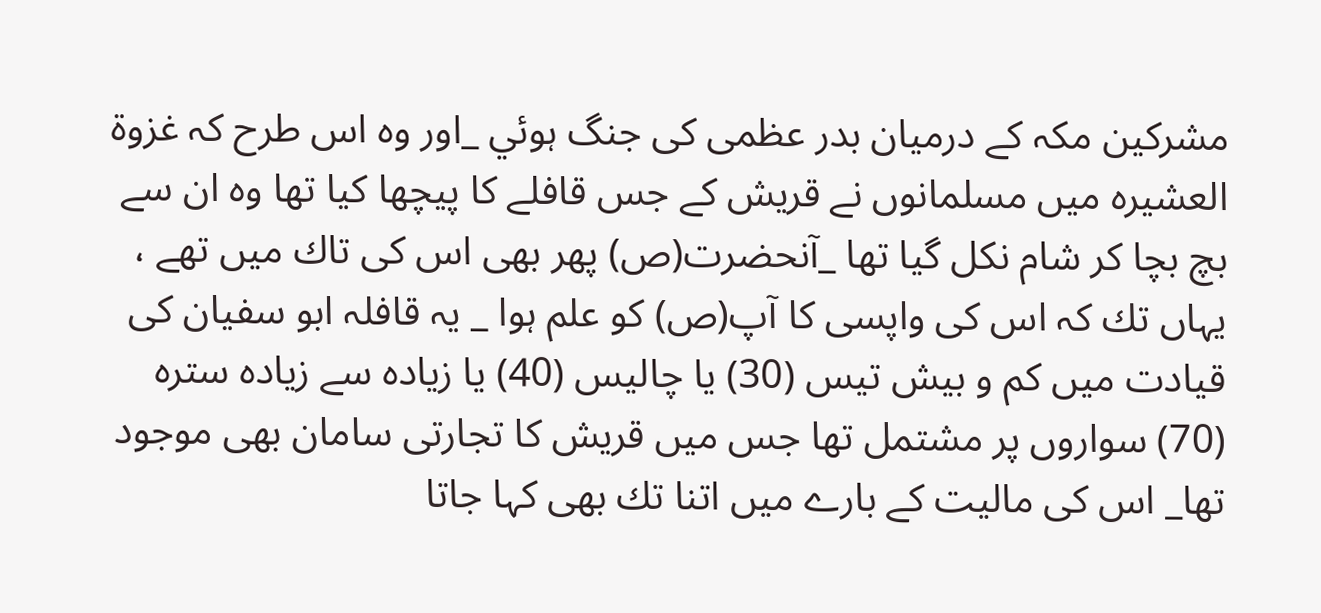مشركين مكہ كے درميان بدر عظمى كى جنگ ہوئي _اور وہ اس طرح كہ غزوة العشيرہ ميں مسلمانوں نے قريش كے جس قافلے كا پيچھا كيا تھا وہ ان سے بچ بچا كر شام نكل گيا تھا _آنحضرت(ص) پھر بھى اس كى تاك ميں تھے ، يہاں تك كہ اس كى واپسى كا آپ(ص) كو علم ہوا _ يہ قافلہ ابو سفيان كى قيادت ميں كم و بيش تيس (30) يا چاليس (40) يا زيادہ سے زيادہ سترہ (70) سواروں پر مشتمل تھا جس ميں قريش كا تجارتى سامان بھى موجود تھا_ اس كى ماليت كے بارے ميں اتنا تك بھى كہا جاتا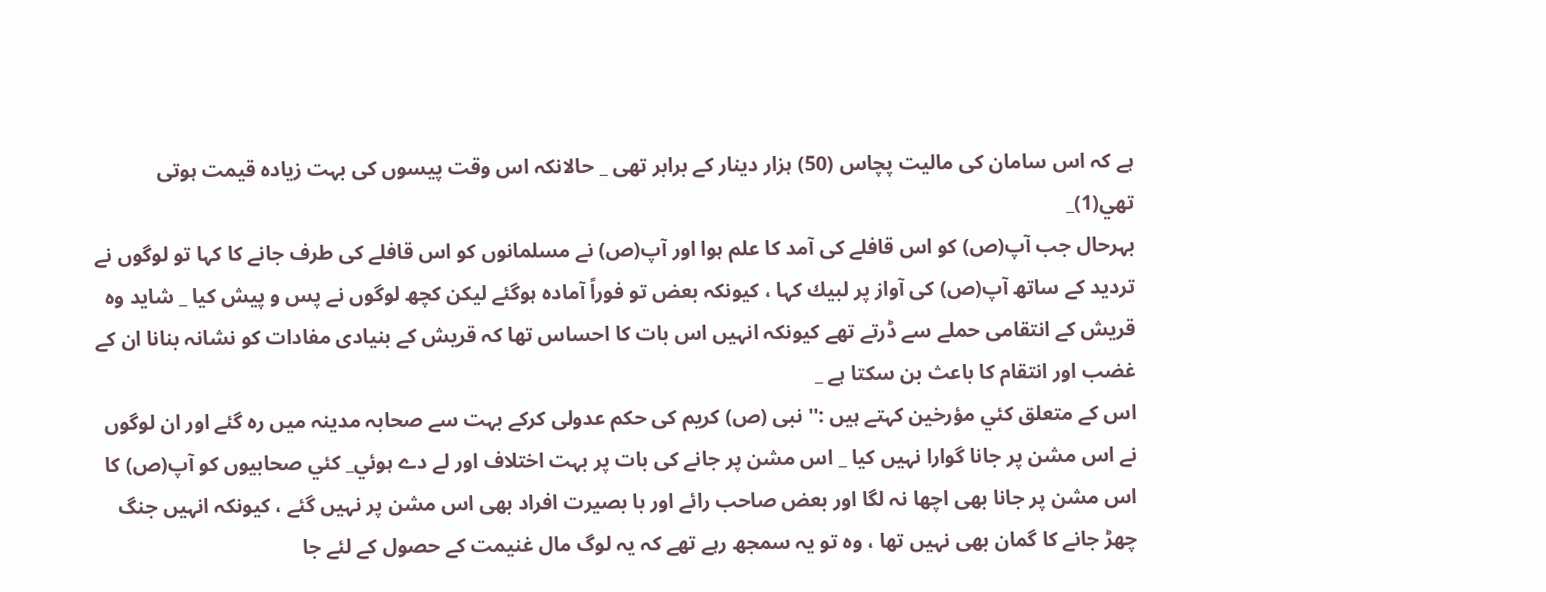ہے كہ اس سامان كى ماليت پچاس (50) ہزار دينار كے برابر تھى _ حالانكہ اس وقت پيسوں كى بہت زيادہ قيمت ہوتى تھي(1)_
بہرحال جب آپ(ص) كو اس قافلے كى آمد كا علم ہوا اور آپ(ص) نے مسلمانوں كو اس قافلے كى طرف جانے كا كہا تو لوگوں نے ترديد كے ساتھ آپ(ص) كى آواز پر لبيك كہا ، كيونكہ بعض تو فوراً آمادہ ہوگئے ليكن كچھ لوگوں نے پس و پيش كيا _ شايد وہ قريش كے انتقامى حملے سے ڈرتے تھے كيونكہ انہيں اس بات كا احساس تھا كہ قريش كے بنيادى مفادات كو نشانہ بنانا ان كے غضب اور انتقام كا باعث بن سكتا ہے _
اس كے متعلق كئي مؤرخين كہتے ہيں :'' نبى (ص) كريم كى حكم عدولى كركے بہت سے صحابہ مدينہ ميں رہ گئے اور ان لوگوں نے اس مشن پر جانا گوارا نہيں كيا _ اس مشن پر جانے كى بات پر بہت اختلاف اور لے دے ہوئي_ كئي صحابيوں كو آپ(ص) كا اس مشن پر جانا بھى اچھا نہ لگا اور بعض صاحب رائے اور با بصيرت افراد بھى اس مشن پر نہيں گئے ، كيونكہ انہيں جنگ چھڑ جانے كا گمان بھى نہيں تھا ، وہ تو يہ سمجھ رہے تھے كہ يہ لوگ مال غنيمت كے حصول كے لئے جا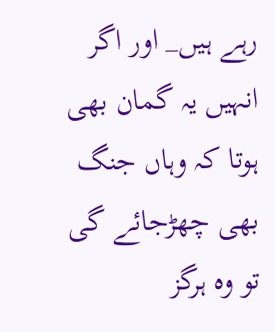رہے ہيں_ اور اگر انہيں يہ گمان بھى ہوتا كہ وہاں جنگ بھى چھڑجائے گى تو وہ ہرگز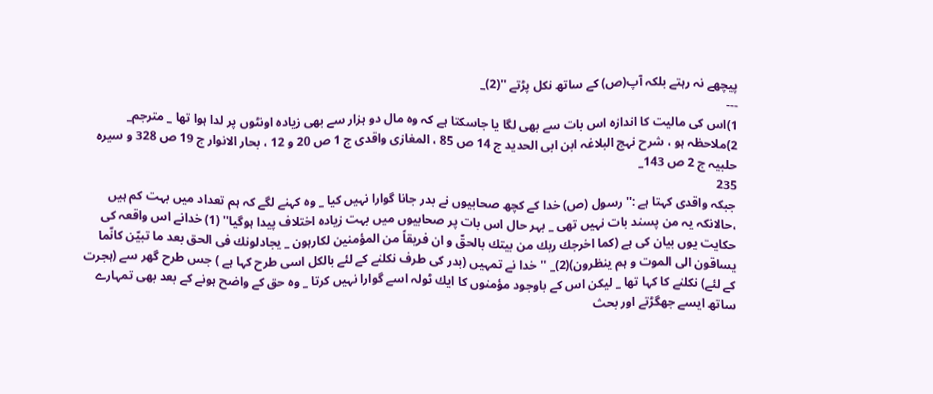پيچھے نہ رہتے بلكہ آپ(ص) كے ساتھ نكل پڑتے ''(2)_
---
1)اس كى ماليت كا اندازہ اس بات سے بھى لگا يا جاسكتا ہے كہ وہ مال دو ہزار سے بھى زيادہ اونٹوں پر لدا ہوا تھا _ مترجم_
2)ملاحظہ ہو ، شرح نہج البلاغہ ابن ابى الحديد ج 14 ص 85 ، المغازى واقدى ج 1 ص 20 و 12 ، بحار الانوار ج 19 ص 328 و سيرہ حلبيہ ج 2 ص 143_
235
جبكہ واقدى كہتا ہے :'' رسول (ص) خدا كے كچھ صحابيوں نے بدر جانا گوارا نہيں كيا _ وہ كہنے لگے كہ ہم تعداد ميں بہت كم ہيں ،حالانكہ يہ من پسند بات نہيں تھى _ بہر حال اس بات پر صحابيوں ميں بہت زيادہ اختلاف پيدا ہوگيا'' (1) خدانے اس واقعہ كى حكايت يوں بيان كى ہے (كما اخرجك ربك من بيتك بالحقّ و ان فريقاً من المؤمنين لكارہون _ يجادلونك فى الحق بعد ما تبيّن كانّما يساقون الى الموت و ہم ينظرون)(2)_ ''خدا نے تمہيں (بدر كى طرف نكلنے كے لئے بالكل اسى طرح كہا ہے ) جس طرح گھر سے (ہجرت كے لئے) نكلنے كا كہا تھا _ ليكن اس كے باوجود مؤمنوں كا ايك ٹولہ اسے گوارا نہيں كرتا _ وہ حق كے واضح ہونے كے بعد بھى تمہارے ساتھ ايسے جھگڑتے اور بحث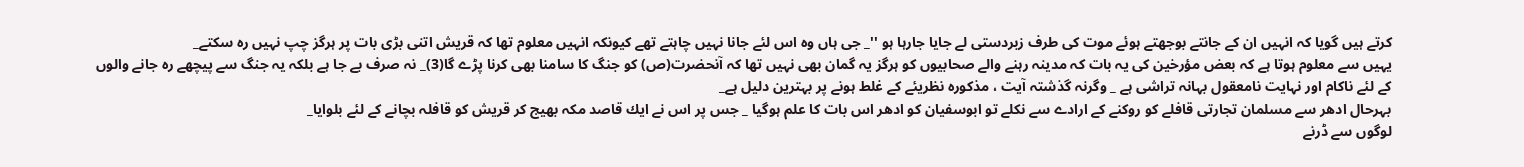كرتے ہيں گويا كہ انہيں ان كے جانتے بوجھتے ہوئے موت كى طرف زبردستى لے جايا جارہا ہو ''_ جى ہاں وہ اس لئے جانا نہيں چاہتے تھے كيونكہ انہيں معلوم تھا كہ قريش اتنى بڑى بات پر ہرگز چپ نہيں رہ سكتے_
يہيں سے معلوم ہوتا ہے كہ بعض مؤرخين كى يہ بات كہ مدينہ رہنے والے صحابيوں كو ہرگز يہ گمان بھى نہيں تھا كہ آنحضرت(ص) كو جنگ كا سامنا بھى كرنا پڑے گا(3)_ نہ صرف بے جا ہے بلكہ يہ جنگ سے پيچھے رہ جانے والوں كے لئے ناكام اور نہايت نامعقول بہانہ تراشى ہے _ وگرنہ گذشتہ آيت ، مذكورہ نظريئے كے غلط ہونے پر بہترين دليل ہے_
بہرحال ادھر سے مسلمان تجارتى قافلے كو روكنے كے ارادے سے نكلے تو ابوسفيان كو ادھر اس بات كا علم ہوگيا _ جس پر اس نے ايك قاصد مكہ بھيج كر قريش كو قافلہ بچانے كے لئے بلوايا_
لوگوں سے ڈرنے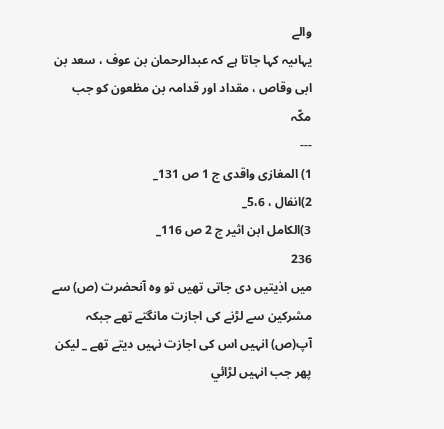والے
يہاںيہ كہا جاتا ہے كہ عبدالرحمان بن عوف ، سعد بن ابى وقاص ، مقداد اور قدامہ بن مظعون كو جب مكّہ
---
1) المغازى واقدى ج 1 ص 131_
2)انفال ، 5،6_
3)الكامل ابن اثير ج 2 ص 116_
236
ميں اذيتيں دى جاتى تھيں تو وہ آنحضرت (ص) سے مشركين سے لڑنے كى اجازت مانگتے تھے جبكہ آپ(ص) انہيں اس كى اجازت نہيں ديتے تھے _ ليكن پھر جب انہيں لڑائي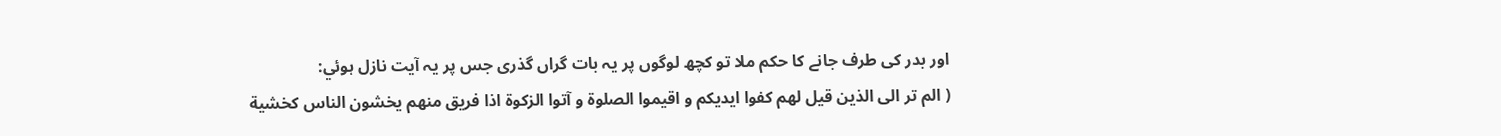اور بدر كى طرف جانے كا حكم ملا تو كچھ لوگوں پر يہ بات گراں گذرى جس پر يہ آيت نازل ہوئي:
( الم تر الى الذين قيل لھم كفوا ايديكم و اقيموا الصلوة و آتوا الزكوة اذا فريق منھم يخشون الناس كخشية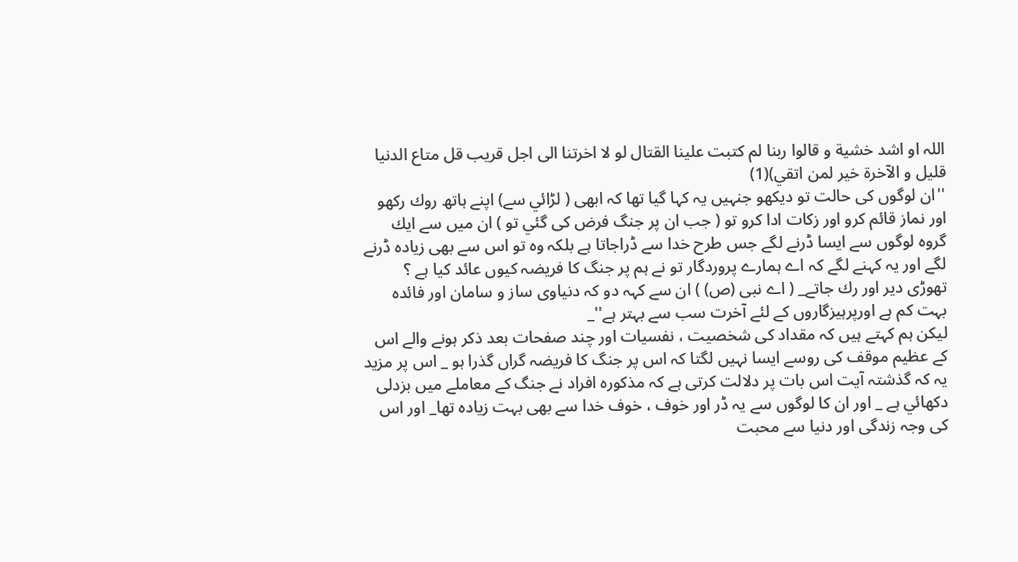اللہ او اشد خشية و قالوا ربنا لم كتبت علينا القتال لو لا اخرتنا الى اجل قريب قل متاع الدنيا قليل و الآخرة خير لمن اتقي)(1)
''ان لوگوں كى حالت تو ديكھو جنہيں يہ كہا گيا تھا كہ ابھى ( لڑائي سے) اپنے ہاتھ روك ركھو اور نماز قائم كرو اور زكات ادا كرو تو ( جب ان پر جنگ فرض كى گئي تو ) ان ميں سے ايك گروہ لوگوں سے ايسا ڈرنے لگے جس طرح خدا سے ڈراجاتا ہے بلكہ وہ تو اس سے بھى زيادہ ڈرنے لگے اور يہ كہنے لگے كہ اے ہمارے پروردگار تو نے ہم پر جنگ كا فريضہ كيوں عائد كيا ہے ؟ تھوڑى دير اور رك جاتے_ ( اے نبى (ص) ) ان سے كہہ دو كہ دنياوى ساز و سامان اور فائدہ بہت كم ہے اورپرہيزگاروں كے لئے آخرت سب سے بہتر ہے''_
ليكن ہم كہتے ہيں كہ مقداد كى شخصيت ، نفسيات اور چند صفحات بعد ذكر ہونے والے اس كے عظيم موقف كى روسے ايسا نہيں لگتا كہ اس پر جنگ كا فريضہ گراں گذرا ہو _ اس پر مزيد يہ كہ گذشتہ آيت اس بات پر دلالت كرتى ہے كہ مذكورہ افراد نے جنگ كے معاملے ميں بزدلى دكھائي ہے _ اور ان كا لوگوں سے يہ ڈر اور خوف ، خوف خدا سے بھى بہت زيادہ تھا_ اور اس كى وجہ زندگى اور دنيا سے محبت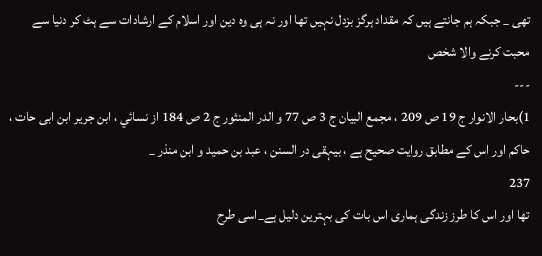تھى _ جبكہ ہم جانتے ہيں كہ مقداد ہرگز بزدل نہيں تھا اور نہ ہى وہ دين اور اسلام كے ارشادات سے ہٹ كر دنيا سے محبت كرنے والا شخص
---
1)بحار الانوار ج 19 ص 209 ، مجمع البيان ج 3 ص 77 و الدر المنثور ج 2 ص 184 از نسائي ، ابن جرير ابن ابى حات ، حاكم اور اس كے مطابق روايت صحيح ہے ، بيہقى در السنن ، عبد بن حميد و ابن منذر _
237
تھا اور اس كا طرز زندگى ہمارى اس بات كى بہترين دليل ہے_اسى طرح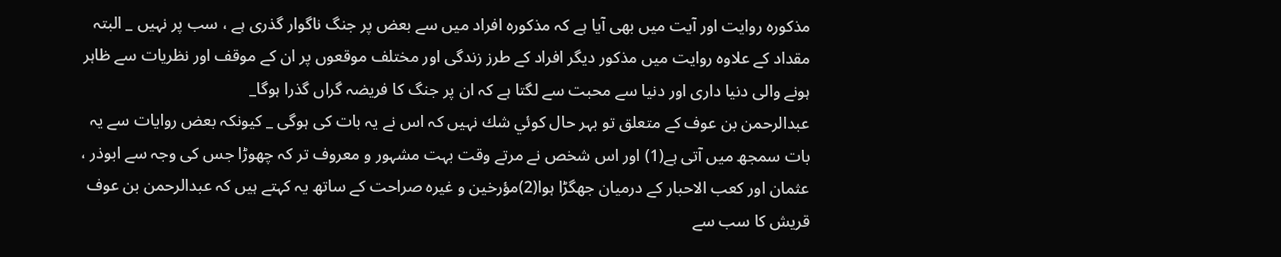مذكورہ روايت اور آيت ميں بھى آيا ہے كہ مذكورہ افراد ميں سے بعض پر جنگ ناگوار گذرى ہے ، سب پر نہيں _ البتہ مقداد كے علاوہ روايت ميں مذكور ديگر افراد كے طرز زندگى اور مختلف موقعوں پر ان كے موقف اور نظريات سے ظاہر ہونے والى دنيا دارى اور دنيا سے محبت سے لگتا ہے كہ ان پر جنگ كا فريضہ گراں گذرا ہوگا_
عبدالرحمن بن عوف كے متعلق تو بہر حال كوئي شك نہيں كہ اس نے يہ بات كى ہوگى _ كيونكہ بعض روايات سے يہ بات سمجھ ميں آتى ہے(1) اور اس شخص نے مرتے وقت بہت مشہور و معروف تر كہ چھوڑا جس كى وجہ سے ابوذر ، عثمان اور كعب الاحبار كے درميان جھگڑا ہوا(2)مؤرخين و غيرہ صراحت كے ساتھ يہ كہتے ہيں كہ عبدالرحمن بن عوف قريش كا سب سے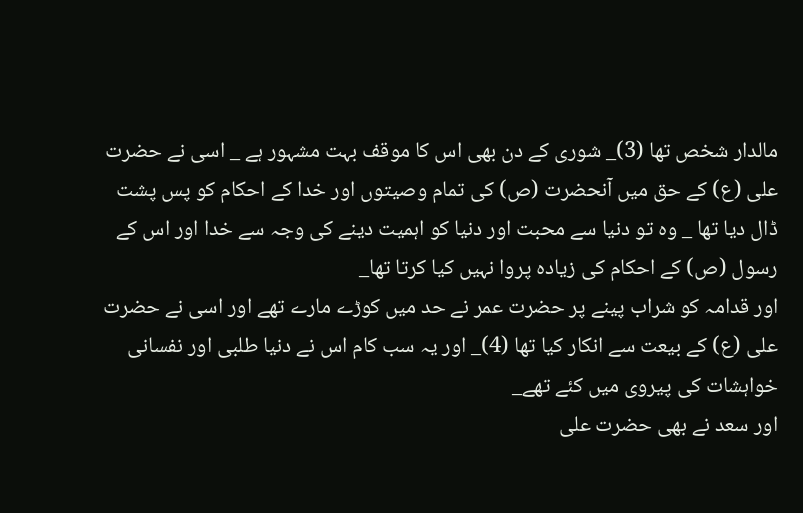مالدار شخص تھا (3)_ شورى كے دن بھى اس كا موقف بہت مشہور ہے _ اسى نے حضرت على (ع) كے حق ميں آنحضرت (ص) كى تمام وصيتوں اور خدا كے احكام كو پس پشت ڈال ديا تھا _ وہ تو دنيا سے محبت اور دنيا كو اہميت دينے كى وجہ سے خدا اور اس كے رسول (ص) كے احكام كى زيادہ پروا نہيں كيا كرتا تھا_
اور قدامہ كو شراب پينے پر حضرت عمر نے حد ميں كوڑے مارے تھے اور اسى نے حضرت على (ع) كے بيعت سے انكار كيا تھا (4)_ اور يہ سب كام اس نے دنيا طلبى اور نفسانى خواہشات كى پيروى ميں كئے تھے_
اور سعد نے بھى حضرت على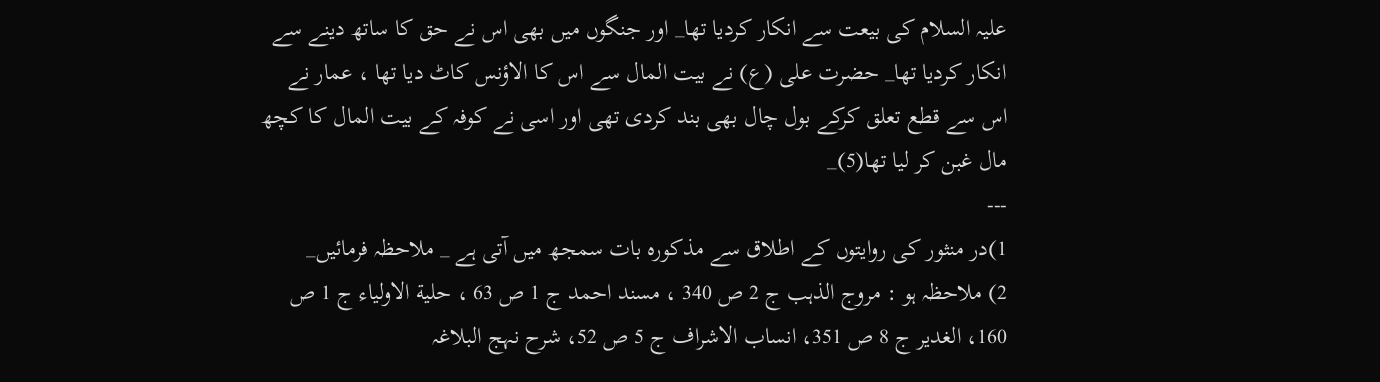عليہ السلام كى بيعت سے انكار كرديا تھا_ اور جنگوں ميں بھى اس نے حق كا ساتھ دينے سے انكار كرديا تھا_ حضرت على (ع) نے بيت المال سے اس كا الاؤنس كاٹ ديا تھا ، عمار نے اس سے قطع تعلق كركے بول چال بھى بند كردى تھى اور اسى نے كوفہ كے بيت المال كا كچھ مال غبن كر ليا تھا(5)_
---
1)در منثور كى روايتوں كے اطلاق سے مذكورہ بات سمجھ ميں آتى ہے _ ملاحظہ فرمائيں_
2) ملاحظہ ہو : مروج الذہب ج 2 ص 340 ، مسند احمد ج 1 ص 63 ، حلية الاولياء ج 1 ص 160، الغدير ج 8 ص 351، انساب الاشراف ج 5 ص 52، شرح نہج البلاغہ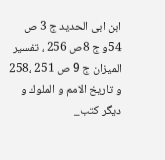ابن ابى الحديد ج 3 ص 54و ج 8ص 256 ، تفسير الميزان ج 9 ص 251 ،258 و تاريخ الامم و الملوك و ديگر كتب_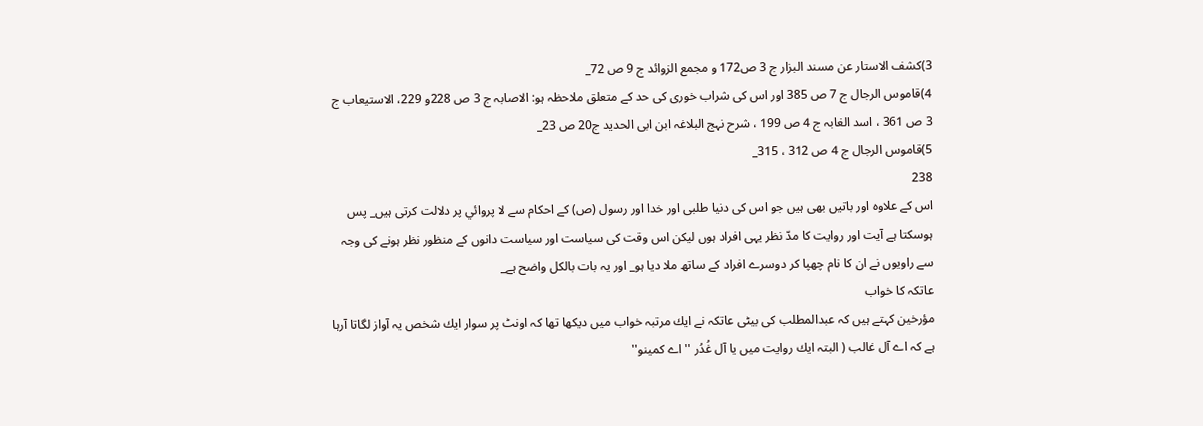3)كشف الاستار عن مسند البزار ج 3 ص172 و مجمع الزوائد ج 9 ص 72_
4)قاموس الرجال ج 7 ص 385 اور اس كى شراب خورى كى حد كے متعلق ملاحظہ ہو: الاصابہ ج 3 ص 228و 229، الاستيعاب ج 3 ص 361 ، اسد الغابہ ج 4 ص 199 ، شرح نہج البلاغہ ابن ابى الحديد ج20 ص 23_
5)قاموس الرجال ج 4 ص 312 ، 315_
238
اس كے علاوہ اور باتيں بھى ہيں جو اس كى دنيا طلبى اور خدا اور رسول (ص) كے احكام سے لا پروائي پر دلالت كرتى ہيں_ پس ہوسكتا ہے آيت اور روايت كا مدّ نظر يہى افراد ہوں ليكن اس وقت كى سياست اور سياست دانوں كے منظور نظر ہونے كى وجہ سے راويوں نے ان كا نام چھپا كر دوسرے افراد كے ساتھ ملا ديا ہو_ اور يہ بات بالكل واضح ہے_
عاتكہ كا خواب
مؤرخين كہتے ہيں كہ عبدالمطلب كى بيٹى عاتكہ نے ايك مرتبہ خواب ميں ديكھا تھا كہ اونٹ پر سوار ايك شخص يہ آواز لگاتا آرہا ہے كہ اے آل غالب ( البتہ ايك روايت ميں يا آل غُدُر '' اے كمينو''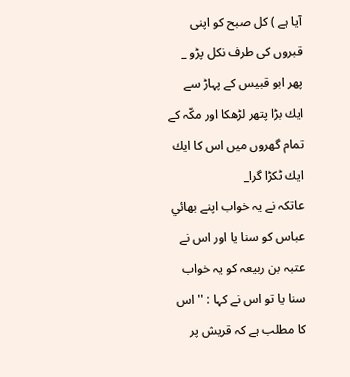آيا ہے ) كل صبح كو اپنى قبروں كى طرف نكل پڑو _ پھر ابو قبيس كے پہاڑ سے ايك بڑا پتھر لڑھكا اور مكّہ كے تمام گھروں ميں اس كا ايك ايك ٹكڑا گرا_
عاتكہ نے يہ خواب اپنے بھائي عباس كو سنا يا اور اس نے عتبہ بن ربيعہ كو يہ خواب سنا يا تو اس نے كہا : ''اس كا مطلب ہے كہ قريش پر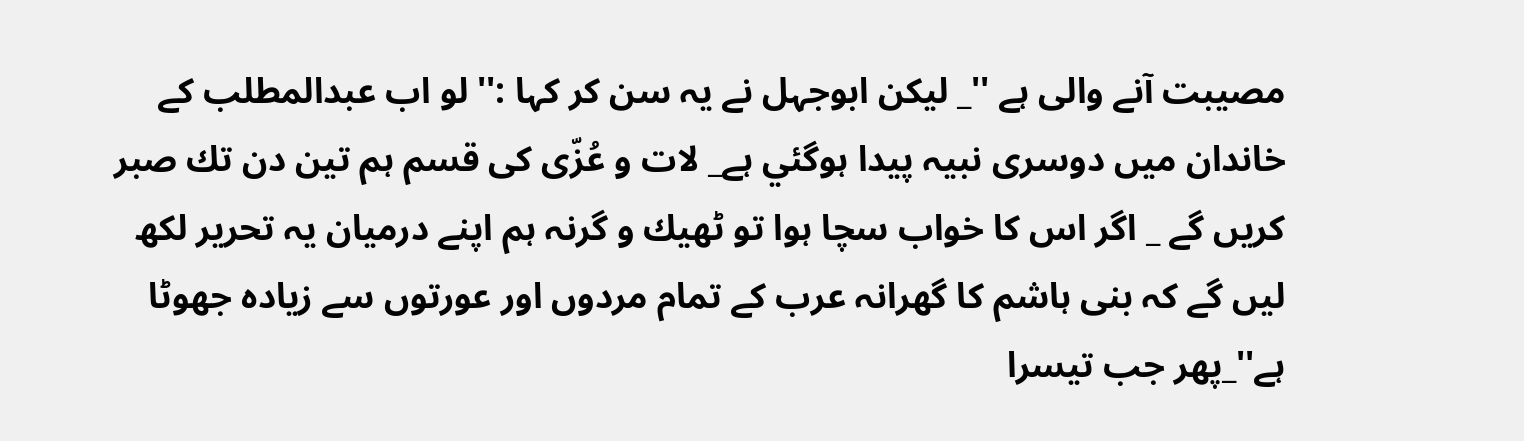مصيبت آنے والى ہے ''_ ليكن ابوجہل نے يہ سن كر كہا :'' لو اب عبدالمطلب كے خاندان ميں دوسرى نبيہ پيدا ہوگئي ہے_ لات و عُزّى كى قسم ہم تين دن تك صبر كريں گے _ اگر اس كا خواب سچا ہوا تو ٹھيك و گرنہ ہم اپنے درميان يہ تحرير لكھ ليں گے كہ بنى ہاشم كا گھرانہ عرب كے تمام مردوں اور عورتوں سے زيادہ جھوٹا ہے''_پھر جب تيسرا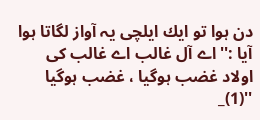دن ہوا تو ايك ايلچى يہ آواز لگاتا ہوا آيا :'' اے آل غالب اے غالب كى اولاد غضب ہوگيا ، غضب ہوگيا ''(1)_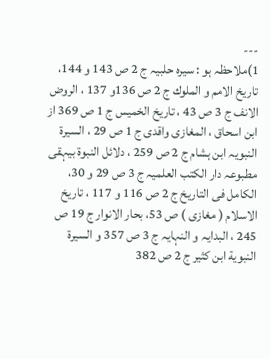---
1)ملاحظہ ہو : سيرہ حلبيہ ج 2 ص 143 و 144، تاريخ الامم و الملوك ج 2 ص 136و 137 ، الروض الانف ج 3 ص 43 ، تاريخ الخميس ج 1 ص 369 از ابن اسحاق ، المغازى واقدى ج 1 ص 29 ، السيرة النبويہ ابن ہشام ج 2 ص 259 ، دلائل النبوة بيہقى مطبوعہ دار الكتب العلميہ ج 3 ص 29 و 30، الكامل فى التاريخ ج 2 ص 116 و 117 ، تاريخ الاسلام ( مغازى ) ص 53، بحار الانوار ج 19 ص 245 ، البدايہ و النہايہ ج 3 ص 357 و السيرة النبوية ابن كثير ج 2 ص 382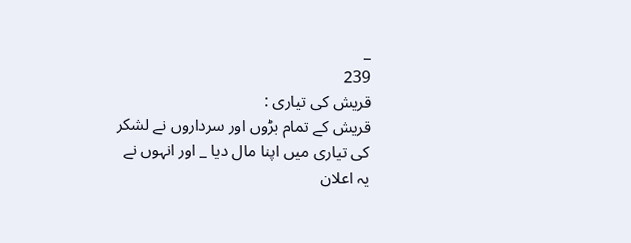_
239
قريش كى تيارى :
قريش كے تمام بڑوں اور سرداروں نے لشكر كى تيارى ميں اپنا مال ديا _ اور انہوں نے يہ اعلان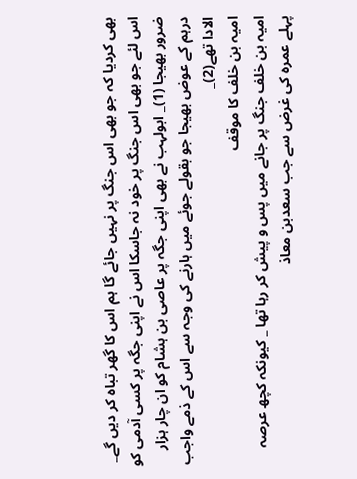بھى كرديا كہ جو بھى اس جنگ پر نہيں جائے گا ہم اس كا گھر تباہ كر ديں گے_ اس لئے جو بھى اس جنگ پر خود نہ جاسكا اس نے اپنى جگہ پر كسى آدمى كو ضرور بھيجا (1)_ ابولہب نے بھى اپنى جگہ پر عاصى بن ہشام كو ان چار ہزار درہم كے عوض بھيجا جو بقولے جوئے ميں ہارنے كى وجہ سے اس كے ذمے واجب الادا تھے(2)_
اميہ بن خلف كا موقف
اميہ بن خلف جنگ پر جانے ميں پس و پيش كر رہا تھا _ كيونكہ كچھ عرصہ پہلے عمرہ كى غرض سے جب سعدبن معاذ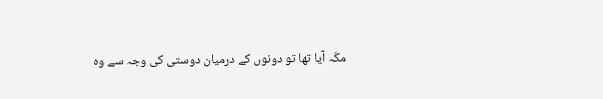مكّہ آيا تھا تو دونوں كے درميان دوستى كى وجہ سے وہ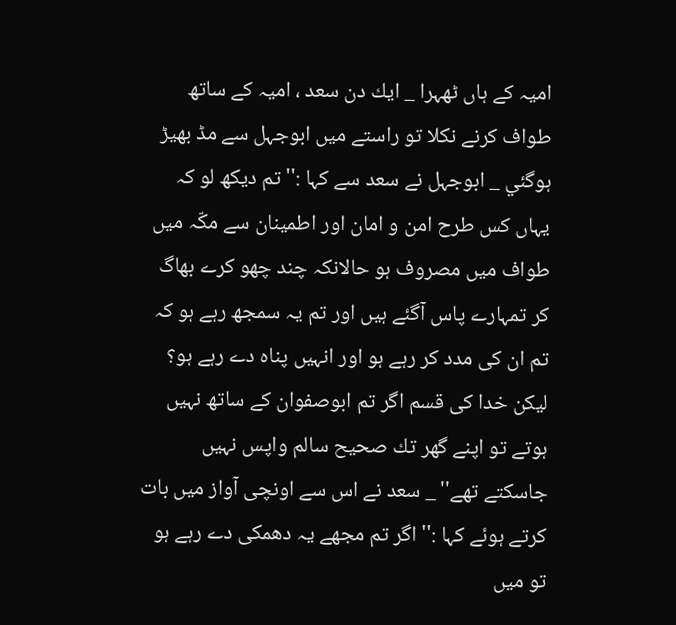اميہ كے ہاں ٹھہرا _ ايك دن سعد ، اميہ كے ساتھ طواف كرنے نكلا تو راستے ميں ابوجہل سے مڈ بھيڑ ہوگئي _ ابوجہل نے سعد سے كہا :'' تم ديكھ لو كہ يہاں كس طرح امن و امان اور اطمينان سے مكّہ ميں طواف ميں مصروف ہو حالانكہ چند چھو كرے بھاگ كر تمہارے پاس آگئے ہيں اور تم يہ سمجھ رہے ہو كہ تم ان كى مدد كر رہے ہو اور انہيں پناہ دے رہے ہو؟ ليكن خدا كى قسم اگر تم ابوصفوان كے ساتھ نہيں ہوتے تو اپنے گھر تك صحيح سالم واپس نہيں جاسكتے تھے'' _ سعد نے اس سے اونچى آواز ميں بات كرتے ہوئے كہا :'' اگر تم مجھے يہ دھمكى دے رہے ہو تو ميں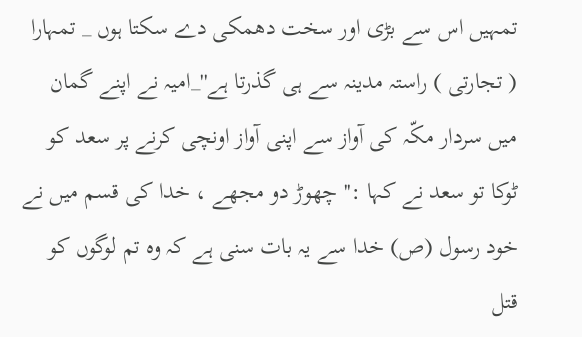تمہيں اس سے بڑى اور سخت دھمكى دے سكتا ہوں _ تمہارا ( تجارتى ) راستہ مدينہ سے ہى گذرتا ہے''_اميہ نے اپنے گمان ميں سردار مكّہ كى آواز سے اپنى آواز اونچى كرنے پر سعد كو ٹوكا تو سعد نے كہا :'' چھوڑ دو مجھے ، خدا كى قسم ميں نے خود رسول (ص) خدا سے يہ بات سنى ہے كہ وہ تم لوگوں كو قتل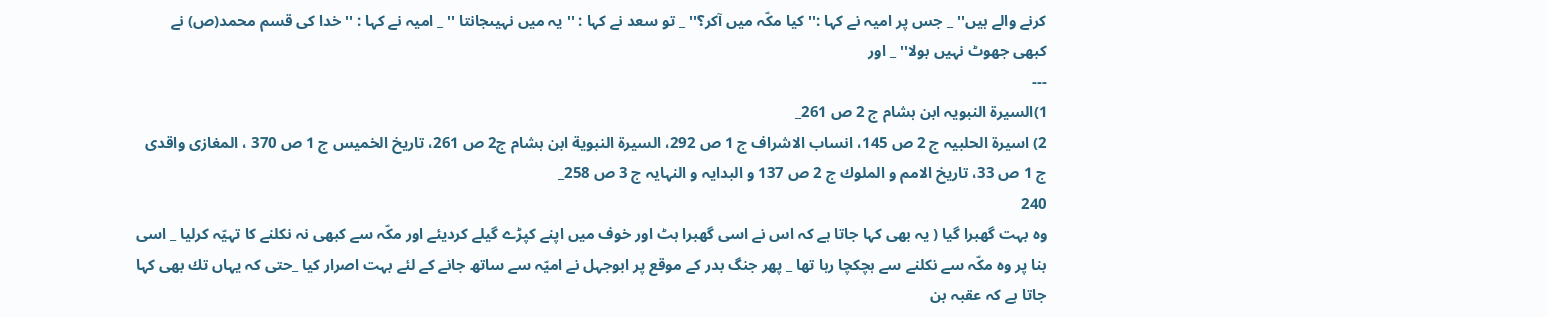كرنے والے ہيں'' _ جس پر اميہ نے كہا :'' كيا مكّہ ميں آكر؟'' _ تو سعد نے كہا : '' يہ ميں نہيںجانتا '' _ اميہ نے كہا : '' خدا كى قسم محمد(ص) نے كبھى جھوٹ نہيں بولا'' _ اور
---
1)السيرة النبويہ ابن ہشام ج 2 ص 261_
2) اسيرة الحلبيہ ج 2 ص 145، انساب الاشراف ج 1 ص 292، السيرة النبوية ابن ہشام ج2 ص 261، تاريخ الخميس ج 1 ص 370 ، المغازى واقدى ج 1 ص 33، تاريخ الامم و الملوك ج 2 ص 137 و البدايہ و النہايہ ج 3 ص 258_
240
وہ بہت گھبرا گيا ( يہ بھى كہا جاتا ہے كہ اس نے اسى گھبرا ہٹ اور خوف ميں اپنے كپڑے گيلے كرديئے اور مكّہ سے كبھى نہ نكلنے كا تہيّہ كرليا _ اسى بنا پر وہ مكّہ سے نكلنے سے ہچكچا رہا تھا _ پھر جنگ بدر كے موقع پر ابوجہل نے اميّہ سے ساتھ جانے كے لئے بہت اصرار كيا _حتى كہ يہاں تك بھى كہا جاتا ہے كہ عقبہ بن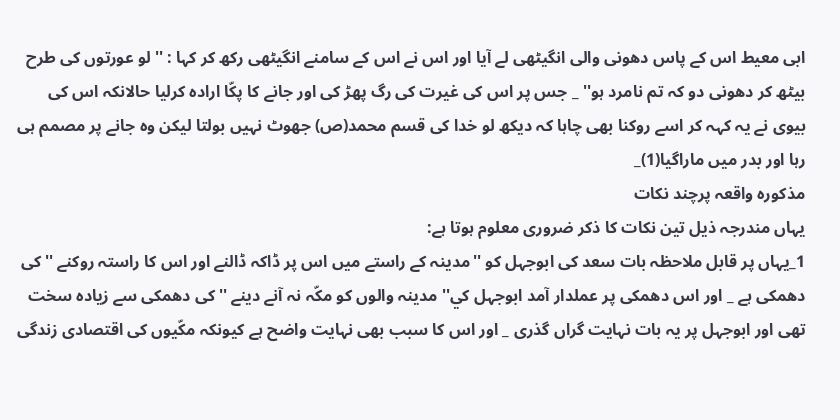ابى معيط اس كے پاس دھونى والى انگيٹھى لے آيا اور اس نے اس كے سامنے انگيٹھى ركھ كر كہا : '' لو عورتوں كى طرح بيٹھ كر دھونى دو كہ تم نامرد ہو'' _ جس پر اس كى غيرت كى رگ پھڑ كى اور جانے كا پكّا ارادہ كرليا حالانكہ اس كى بيوى نے يہ كہہ كر اسے روكنا بھى چاہا كہ ديكھ لو خدا كى قسم محمد(ص) جھوٹ نہيں بولتا ليكن وہ جانے پر مصمم ہى رہا اور بدر ميں ماراگيا(1)_
مذكورہ واقعہ پرچند نكات
يہاں مندرجہ ذيل تين نكات كا ذكر ضرورى معلوم ہوتا ہے:
1_يہاں پر قابل ملاحظہ بات سعد كى ابوجہل كو ''مدينہ كے راستے ميں اس پر ڈاكہ ڈالنے اور اس كا راستہ روكنے ''كى دھمكى ہے _ اور اس دھمكى پر عملدار آمد ابوجہل كي'' مدينہ والوں كو مكّہ نہ آنے دينے ''كى دھمكى سے زيادہ سخت تھى اور ابوجہل پر يہ بات نہايت گراں گذرى _ اور اس كا سبب بھى نہايت واضح ہے كيونكہ مكّيوں كى اقتصادى زندگى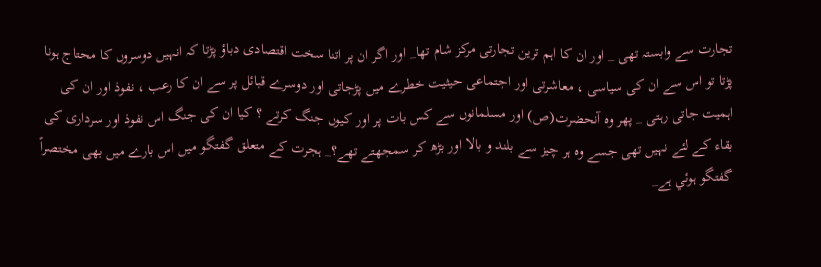تجارت سے وابستہ تھى _ اور ان كا اہم ترين تجارتى مركز شام تھا_ اور اگر ان پر اتنا سخت اقتصادى دباؤ پڑتا كہ انہيں دوسروں كا محتاج ہونا پڑتا تو اس سے ان كى سياسى ، معاشرتى اور اجتماعى حيثيت خطرے ميں پڑجاتى اور دوسرے قبائل پر سے ان كا رعب ، نفوذ اور ان كى اہميت جاتى رہتى _ پھر وہ آنحضرت(ص) اور مسلمانوں سے كس بات پر اور كيوں جنگ كرتے ؟ كيا ان كى جنگ اس نفوذ اور سردارى كى بقاء كے لئے نہيں تھى جسے وہ ہر چيز سے بلند و بالا اور بڑھ كر سمجھتے تھے؟_ ہجرت كے متعلق گفتگو ميں اس بارے ميں بھى مختصراً گفتگو ہوئي ہے_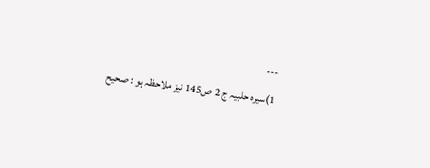---
1)سيرہ حلبيہ ج 2 ص145 نيز ملاحظہ ہو : صحيح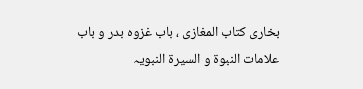بخارى كتاب المغازى ، باب غزوہ بدر و باب علامات النبوة و السيرة النبويہ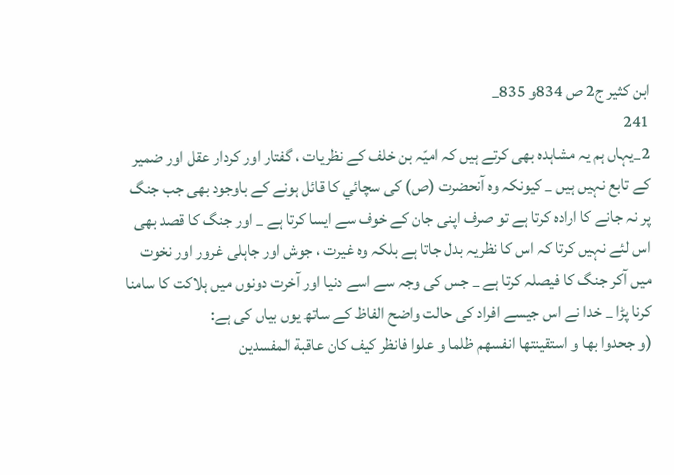ابن كثير ج2 ص 834و 835_
241
2_يہاں ہم يہ مشاہدہ بھى كرتے ہيں كہ اميّہ بن خلف كے نظريات ، گفتار اور كردار عقل اور ضمير كے تابع نہيں ہيں _ كيونكہ وہ آنحضرت (ص) كى سچائي كا قائل ہونے كے باوجود بھى جب جنگ پر نہ جانے كا ارادہ كرتا ہے تو صرف اپنى جان كے خوف سے ايسا كرتا ہے _ اور جنگ كا قصد بھى اس لئے نہيں كرتا كہ اس كا نظريہ بدل جاتا ہے بلكہ وہ غيرت ، جوش اور جاہلى غرور اور نخوت ميں آكر جنگ كا فيصلہ كرتا ہے _ جس كى وجہ سے اسے دنيا اور آخرت دونوں ميں ہلاكت كا سامنا كرنا پڑا _ خدا نے اس جيسے افراد كى حالت واضح الفاظ كے ساتھ يوں بياں كى ہے:
(و جحدوا بھا و استقينتھا انفسھم ظلما و علوا فانظر كيف كان عاقبة المفسدين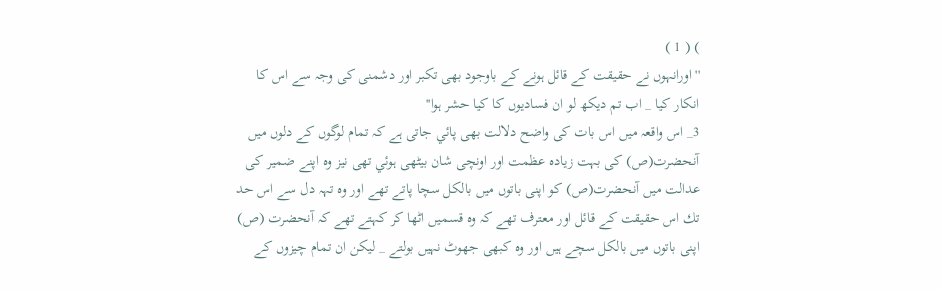) ( 1 )
'' اورانہوں نے حقيقت كے قائل ہونے كے باوجود بھى تكبر اور دشمنى كى وجہ سے اس كا انكار كيا _ اب تم ديكھ لو ان فساديوں كا كيا حشر ہوا''
3_ اس واقعہ ميں اس بات كى واضح دلالت بھى پائي جاتى ہے كہ تمام لوگوں كے دلوں ميں آنحضرت(ص) كى بہت زيادہ عظمت اور اونچى شان بيٹھى ہوئي تھى نيز وہ اپنے ضمير كى عدالت ميں آنحضرت(ص) كو اپنى باتوں ميں بالكل سچا پاتے تھے اور وہ تہہ دل سے اس حد تك اس حقيقت كے قائل اور معترف تھے كہ وہ قسميں اٹھا كر كہتے تھے كہ آنحضرت (ص) اپنى باتوں ميں بالكل سچے ہيں اور وہ كبھى جھوٹ نہيں بولتے _ ليكن ان تمام چيزوں كے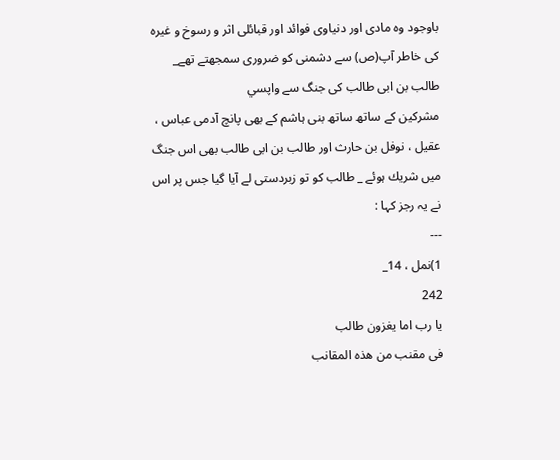باوجود وہ مادى اور دنياوى فوائد اور قبائلى اثر و رسوخ و غيرہ كى خاطر آپ(ص) سے دشمنى كو ضرورى سمجھتے تھے_
طالب بن ابى طالب كى جنگ سے واپسي
مشركين كے ساتھ ساتھ بنى ہاشم كے بھى پانچ آدمى عباس ، عقيل ، نوفل بن حارث اور طالب بن ابى طالب بھى اس جنگ ميں شريك ہوئے _ طالب كو تو زبردستى لے آيا گيا جس پر اس نے يہ رجز كہا :
---
1)نمل ، 14_
242
يا رب اما يغزون طالب
فى مقنب من ھذہ المقانب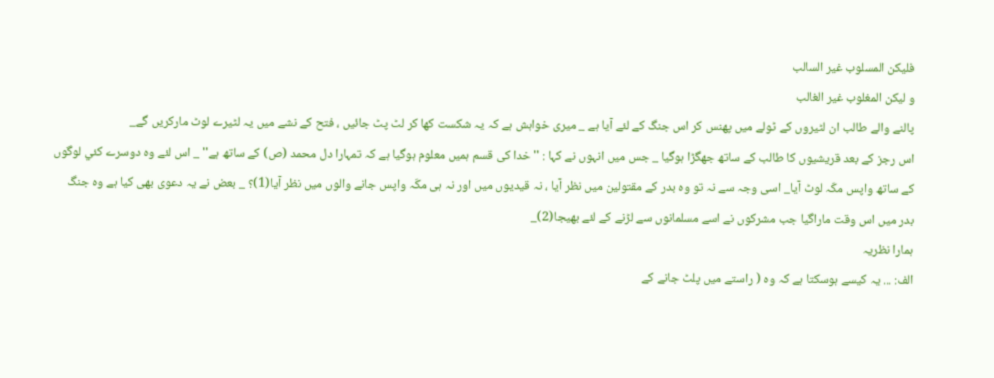فليكن المسلوب غير السالب
و ليكن المغلوب غير الغالب
پالنے والے طالب ان لٹيروں كے ٹولے ميں پھنس كر اس جنگ كے لئے آيا ہے _ ميرى خواہش ہے كہ يہ شكست كھا كر لٹ پٹ جائيں ، فتح كے نشے ميں يہ لٹيرے لوٹ ماركريں گے_
اس رجز كے بعد قريشيوں كا طالب كے ساتھ جھگڑا ہوگيا _ جس ميں انہوں نے كہا : '' خدا كى قسم ہميں معلوم ہوگيا ہے كہ تمہارا دل محمد (ص) كے ساتھ ہے'' _ اس لئے وہ دوسرے كئي لوگوں كے ساتھ واپس مكّہ لوٹ آيا_ اسى وجہ سے نہ تو وہ بدر كے مقتولين ميں نظر آيا ، نہ قيديوں ميں اور نہ ہى مكّہ واپس جانے والوں ميں نظر آيا(1)؟ _ بعض نے يہ دعوى بھى كيا ہے وہ جنگ بدر ميں اس وقت ماراگيا جب مشركوں نے اسے مسلمانوں سے لڑنے كے لئے بھيجا(2)_
ہمارا نظريہ
الف: ... يہ كيسے ہوسكتا ہے كہ وہ ( راستے ميں پلٹ جانے كے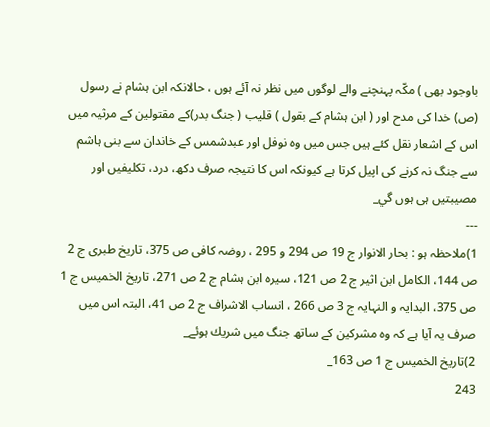باوجود بھى ) مكّہ پہنچنے والے لوگوں ميں نظر نہ آئے ہوں ، حالانكہ ابن ہشام نے رسول (ص) خدا كى مدح اور ( ابن ہشام كے بقول ) قليب ( جنگ بدر)كے مقتولين كے مرثيہ ميں اس كے اشعار نقل كئے ہيں جس ميں وہ نوفل اور عبدشمس كے خاندان سے بنى ہاشم سے جنگ نہ كرنے كى اپيل كرتا ہے كيونكہ اس كا نتيجہ صرف دكھ، درد، تكليفيں اور مصيبتيں ہى ہوں گي_
---
1)ملاحظہ ہو : بحار الانوار ج 19 ص 294 و 295 ، روضہ كافى ص 375، تاريخ طبرى ج 2 ص 144، الكامل ابن اثير ج 2 ص 121، سيرہ ابن ہشام ج 2 ص 271، تاريخ الخميس ج 1 ص 375، البدايہ و النہايہ ج 3 ص 266 ، انساب الاشراف ج 2 ص 41، البتہ اس ميں صرف يہ آيا ہے كہ وہ مشركين كے ساتھ جنگ ميں شريك ہوئے_
2)تاريخ الخميس ج 1 ص 163_
243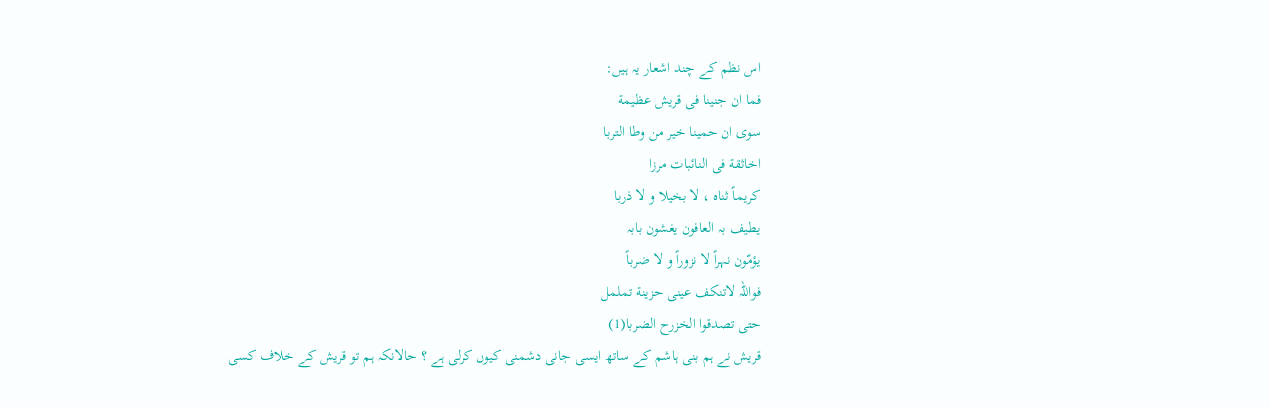اس نظم كے چند اشعار يہ ہيں:
فما ان جنينا فى قريش عظيمة
سوى ان حمينا خير من وطا التربا
اخاثقة فى النائبات مرزا
كريماً ثناہ ، لا بخيلا و لا ذربا
يطيف بہ العافون يغشون بابہ
يؤمّون نہراً لا نزوراً و لا ضرباً
فواللہ لاتنكف عينى حزينة تململ
حتى تصدقوا الخزرح الضربا(1)
قريش نے ہم بنى ہاشم كے ساتھ ايسى جانى دشمنى كيوں كرلى ہے ؟ حالانكہ ہم تو قريش كے خلاف كسى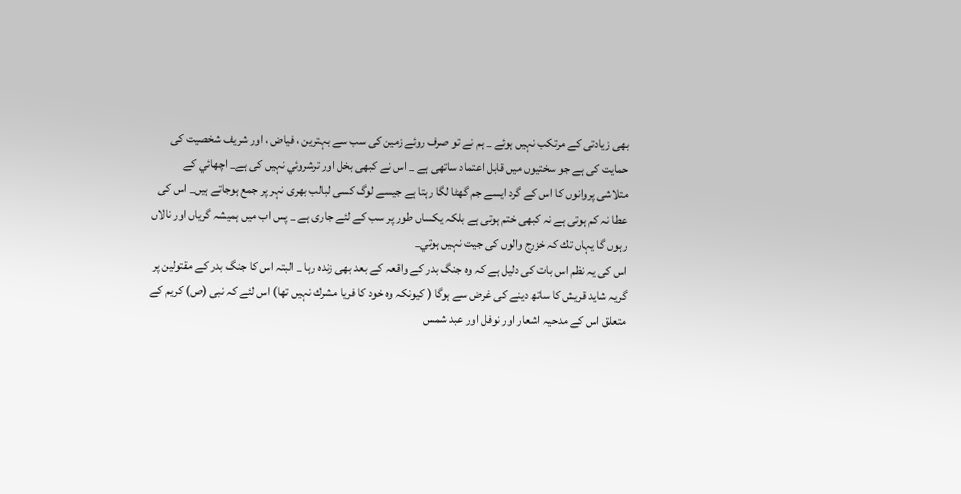بھى زيادتى كے مرتكب نہيں ہوئے _ ہم نے تو صرف روئے زمين كى سب سے بہترين ، فياض ، اور شريف شخصيت كى حمايت كى ہے جو سختيوں ميں قابل اعتماد ساتھى ہے _ اس نے كبھى بخل اور ترشروئي نہيں كى ہے_ اچھائي كے متلاشى پروانوں كا اس كے گرد ايسے جم گھٹا لگا رہتا ہے جيسے لوگ كسى لبالب بھرى نہر پر جمع ہوجاتے ہيں_ اس كى عطا نہ كم ہوتى ہے نہ كبھى ختم ہوتى ہے بلكہ يكساں طور پر سب كے لئے جارى ہے _ پس اب ميں ہميشہ گرياں اور نالاں رہوں گا يہاں تك كہ خزرج والوں كى جيت نہيں ہوتي_
اس كى يہ نظم اس بات كى دليل ہے كہ وہ جنگ بدر كے واقعہ كے بعد بھى زندہ رہا _ البتہ اس كا جنگ بدر كے مقتولين پر گريہ شايد قريش كا ساتھ دينے كى غرض سے ہوگا ( كيونكہ وہ خود كا فريا مشرك نہيں تھا) اس لئے كہ نبى (ص) كريم كے متعلق اس كے مدحيہ اشعار اور نوفل اور عبد شمس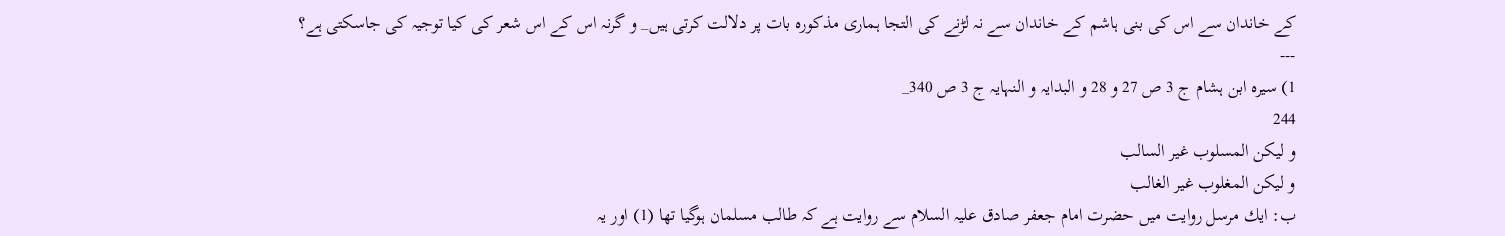كے خاندان سے اس كى بنى ہاشم كے خاندان سے نہ لڑنے كى التجا ہمارى مذكورہ بات پر دلالت كرتى ہيں_ و گرنہ اس كے اس شعر كى كيا توجيہ كى جاسكتى ہے؟
---
1) سيرہ ابن ہشام ج 3 ص 27 و 28 و البدايہ و النہايہ ج 3 ص 340_
244
و ليكن المسلوب غير السالب
و ليكن المغلوب غير الغالب
ب: ايك مرسل روايت ميں حضرت امام جعفر صادق عليہ السلام سے روايت ہے كہ طالب مسلمان ہوگيا تھا (1) اور يہ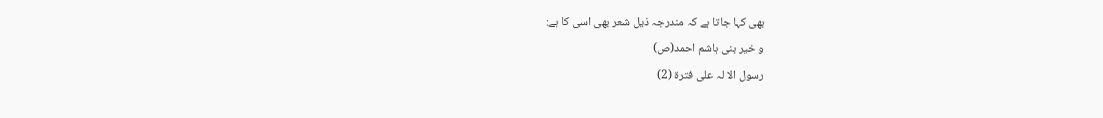بھى كہا جاتا ہے كہ مندرجہ ذيل شعر بھى اسى كا ہے:
و خير بنى ہاشم احمد(ص)
رسول الا لہ على فترة (2)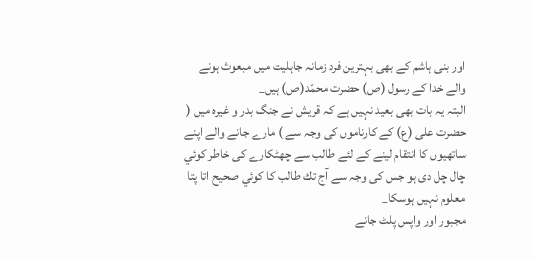اور بنى ہاشم كے بھى بہترين فرد زمانہ جاہليت ميں مبعوث ہونے والے خدا كے رسول (ص) حضرت محمّد(ص) ہيں_
البتہ يہ بات بھى بعيد نہيں ہے كہ قريش نے جنگ بدر و غيرہ ميں ( حضرت على (ع) كے كارناموں كى وجہ سے ) مارے جانے والے اپنے ساتھيوں كا انتقام لينے كے لئے طالب سے چھٹكارے كى خاطر كوئي چال چل دى ہو جس كى وجہ سے آج تك طالب كا كوئي صحيح اتا پتا معلوم نہيں ہوسكا_
مجبور اور واپس پلٹ جانے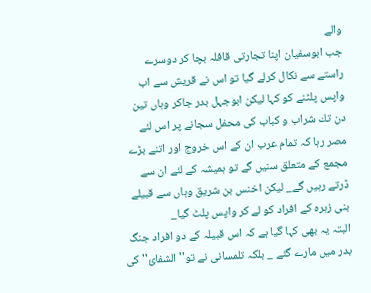والے
جب ابوسفيان اپنا تجارتى قافلہ بچا كر دوسرے راستے سے نكال كرلے گيا تو اس نے قريش سے اب واپس پلٹنے كو كہا ليكن ابوجہل بدر جاكر وہاں تين دن تك شراب و كباب كى محفل سجانے پر اس لئے مصر رہا كہ تمام عرب ان كے اس خروج اور اتنے بڑے مجمع كے متعلق سنيں گے تو ہميشہ كے لئے ان سے ڈرتے رہيں گے_ ليكن اخنس بن شريق وہاں سے قبيلے بنى زہرہ كے افراد كو لے كر واپس پلٹ گيا_
البتہ يہ بھى كہا گيا ہے كہ اس قبيلہ كے دو افراد جنگ بدر ميں مارے گئے _ بلكہ تلمسانى نے تو'' الشفائ'' كى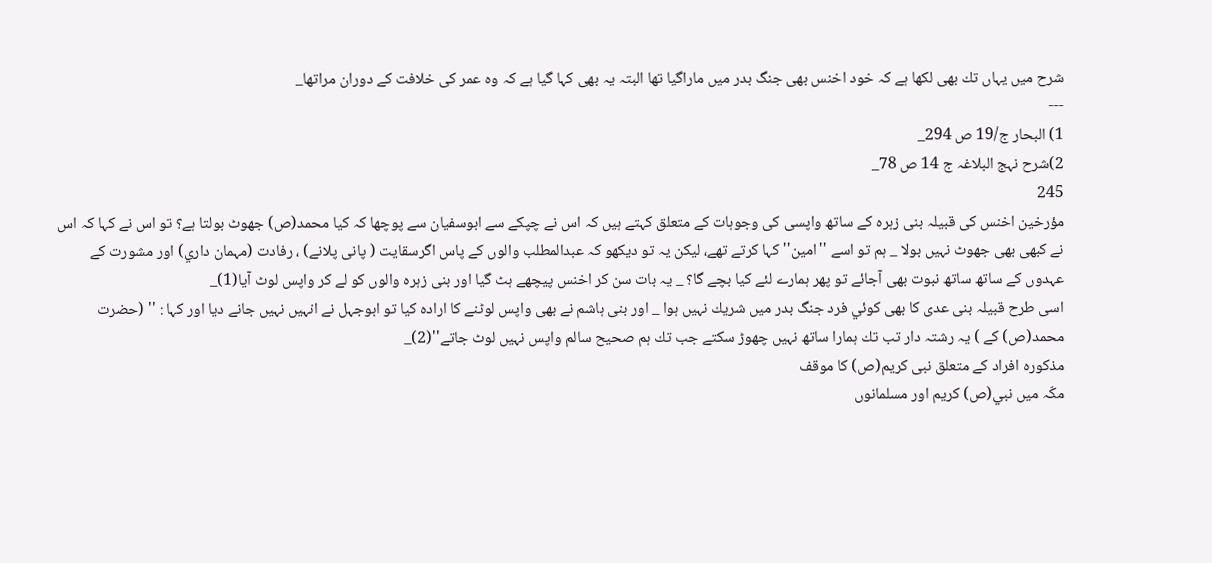شرح ميں يہاں تك بھى لكھا ہے كہ خود اخنس بھى جنگ بدر ميں ماراگيا تھا البتہ يہ بھى كہا گيا ہے كہ وہ عمر كى خلافت كے دوران مراتھا_
---
1) البحار ج/19 ص 294_
2)شرح نہج البلاغہ ج 14 ص 78_
245
مؤرخين اخنس كى قبيلہ بنى زہرہ كے ساتھ واپسى كى وجوہات كے متعلق كہتے ہيں كہ اس نے چپكے سے ابوسفيان سے پوچھا كہ كيا محمد(ص) جھوٹ بولتا ہے؟ تو اس نے كہا كہ اس نے كبھى بھى جھوٹ نہيں بولا _ ہم تو اسے ''امين'' كہا كرتے تھے، ليكن يہ تو ديكھو كہ عبدالمطلب والوں كے پاس اگرسقايت ( پانى پلانے) ، رفادت (مہمان داري) اور مشورت كے عہدوں كے ساتھ ساتھ نبوت بھى آجائے تو پھر ہمارے لئے كيا بچے گا؟ _ يہ بات سن كر اخنس پيچھے ہٹ گيا اور بنى زہرہ والوں كو لے كر واپس لوٹ آيا(1)_
اسى طرح قبيلہ بنى عدى كا بھى كوئي فرد جنگ بدر ميں شريك نہيں ہوا _ اور بنى ہاشم نے بھى واپس لوٹنے كا ارادہ كيا تو ابوجہل نے انہيں نہيں جانے ديا اور كہا : '' (حضرت محمد(ص) كے ) يہ رشتہ دار تب تك ہمارا ساتھ نہيں چھوڑ سكتے جب تك ہم صحيح سالم واپس نہيں لوٹ جاتے''(2)_
مذكورہ افراد كے متعلق نبى كريم(ص) كا موقف
مكّہ ميں نبي(ص) كريم اور مسلمانوں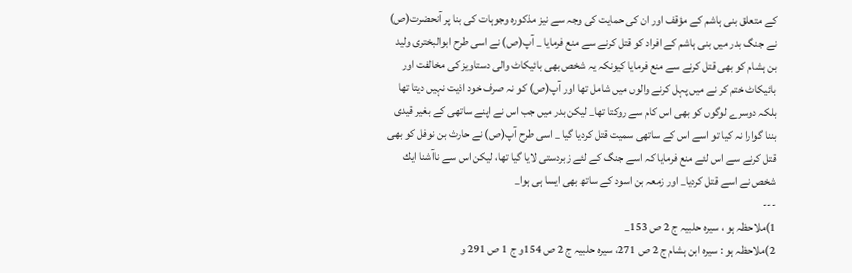كے متعلق بنى ہاشم كے مؤقف اور ان كى حمايت كى وجہ سے نيز مذكورہ وجوہات كى بنا پر آنحضرت(ص) نے جنگ بدر ميں بنى ہاشم كے افراد كو قتل كرنے سے منع فرمايا _ آپ(ص) نے اسى طرح ابوالبخترى وليد بن ہشام كو بھى قتل كرنے سے منع فرمايا كيونكہ يہ شخص بھى بائيكاٹ والى دستاويز كى مخالفت اور بائيكاٹ ختم كر نے ميں پہل كرنے والوں ميں شامل تھا اور آپ(ص) كو نہ صرف خود اذيت نہيں ديتا تھا بلكہ دوسرے لوگوں كو بھى اس كام سے روكتا تھا_ ليكن بدر ميں جب اس نے اپنے ساتھى كے بغير قيدى بننا گوارا نہ كيا تو اسے اس كے ساتھى سميت قتل كرديا گيا _ اسى طرح آپ(ص) نے حارث بن نوفل كو بھى قتل كرنے سے اس لئے منع فرمايا كہ اسے جنگ كے لئے زبردستى لايا گيا تھا، ليكن اس سے ناآشنا ايك شخص نے اسے قتل كرديا_ اور زمعہ بن اسود كے ساتھ بھى ايسا ہى ہوا_
---
1)ملاحظہ ہو ، سيرہ حلبيہ ج 2 ص 153_
2)ملاحظہ ہو : سيرہ ابن ہشام ج 2 ص 271، سيرہ حلبيہ ج 2 ص 154و ج 1 ص 291 و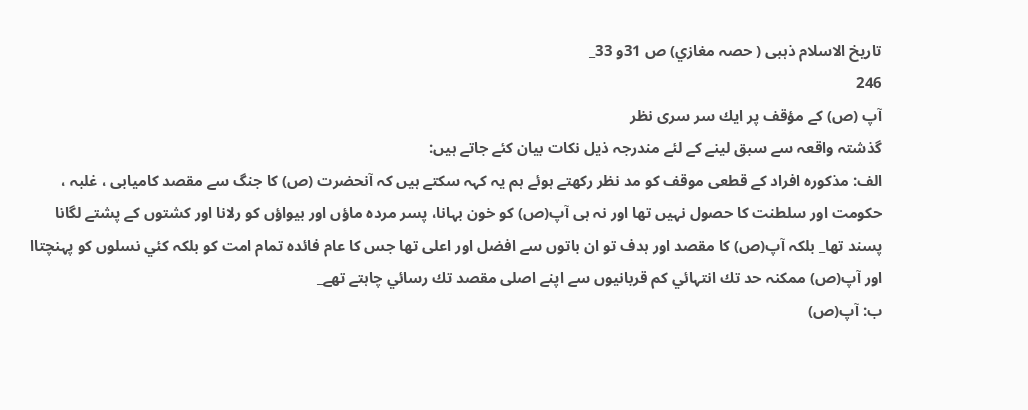تاريخ الاسلام ذہبى ( حصہ مغازي) ص 31و 33_
246
آپ (ص) كے مؤقف پر ايك سر سرى نظر
گذشتہ واقعہ سے سبق لينے كے لئے مندرجہ ذيل نكات بيان كئے جاتے ہيں:
الف: مذكورہ افراد كے قطعى موقف كو مد نظر ركھتے ہوئے ہم يہ كہہ سكتے ہيں كہ آنحضرت (ص) كا جنگ سے مقصد كاميابى ، غلبہ ، حكومت اور سلطنت كا حصول نہيں تھا اور نہ ہى آپ(ص) كو خون بہانا، پسر مردہ ماؤں اور بيواؤں كو رلانا اور كشتوں كے پشتے لگانا پسند تھا_ بلكہ آپ(ص) كا مقصد اور ہدف تو ان باتوں سے افضل اور اعلى تھا جس كا عام فائدہ تمام امت كو بلكہ كئي نسلوں كو پہنچتاا اور آپ(ص) ممكنہ حد تك انتہائي كم قربانيوں سے اپنے اصلى مقصد تك رسائي چاہتے تھے_
ب: آپ(ص)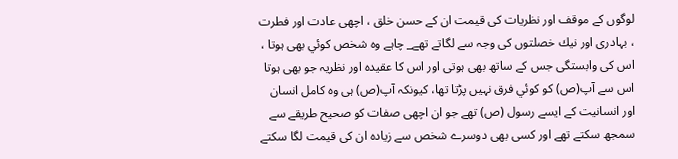لوگوں كے موقف اور نظريات كى قيمت ان كے حسن خلق ، اچھى عادت اور فطرت ، بہادرى اور نيك خصلتوں كى وجہ سے لگاتے تھے_ چاہے وہ شخص كوئي بھى ہوتا ، اس كى وابستگى جس كے ساتھ بھى ہوتى اور اس كا عقيدہ اور نظريہ جو بھى ہوتا اس سے آپ(ص) كو كوئي فرق نہيں پڑتا تھا، كيونكہ آپ(ص) ہى وہ كامل انسان اور انسانيت كے ايسے رسول (ص) تھے جو ان اچھى صفات كو صحيح طريقے سے سمجھ سكتے تھے اور كسى بھى دوسرے شخص سے زيادہ ان كى قيمت لگا سكتے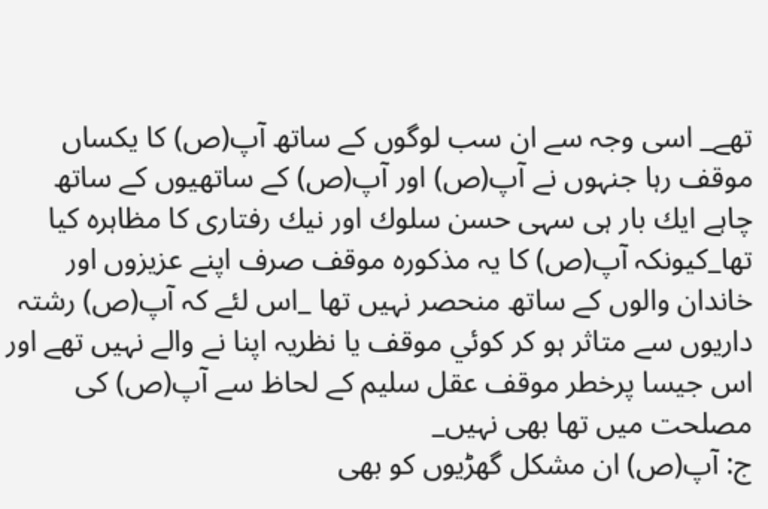تھے_ اسى وجہ سے ان سب لوگوں كے ساتھ آپ(ص) كا يكساں موقف رہا جنہوں نے آپ(ص) اور آپ(ص) كے ساتھيوں كے ساتھ چاہے ايك بار ہى سہى حسن سلوك اور نيك رفتارى كا مظاہرہ كيا تھا_كيونكہ آپ(ص) كا يہ مذكورہ موقف صرف اپنے عزيزوں اور خاندان والوں كے ساتھ منحصر نہيں تھا _اس لئے كہ آپ(ص) رشتہ داريوں سے متاثر ہو كر كوئي موقف يا نظريہ اپنا نے والے نہيں تھے اور اس جيسا پرخطر موقف عقل سليم كے لحاظ سے آپ(ص) كى مصلحت ميں تھا بھى نہيں_
ج: آپ(ص) ان مشكل گھڑيوں كو بھى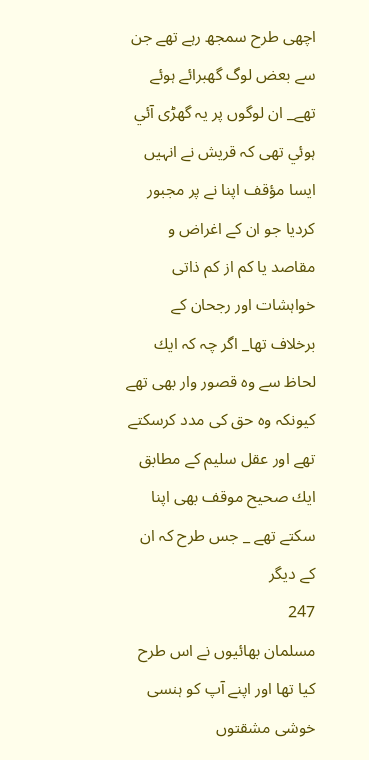اچھى طرح سمجھ رہے تھے جن سے بعض لوگ گھبرائے ہوئے تھے_ ان لوگوں پر يہ گھڑى آئي ہوئي تھى كہ قريش نے انہيں ايسا مؤقف اپنا نے پر مجبور كرديا جو ان كے اغراض و مقاصد يا كم از كم ذاتى خواہشات اور رجحان كے برخلاف تھا_ اگر چہ كہ ايك لحاظ سے وہ قصور وار بھى تھے كيونكہ وہ حق كى مدد كرسكتے تھے اور عقل سليم كے مطابق ايك صحيح موقف بھى اپنا سكتے تھے _ جس طرح كہ ان كے ديگر
247
مسلمان بھائيوں نے اس طرح كيا تھا اور اپنے آپ كو ہنسى خوشى مشقتوں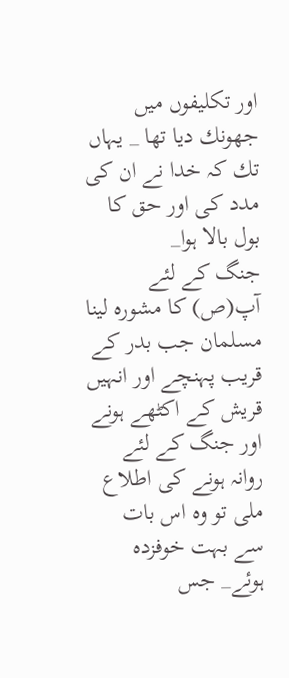اور تكليفوں ميں جھونك ديا تھا _ يہاں تك كہ خدا نے ان كى مدد كى اور حق كا بول بالا ہوا_
جنگ كے لئے آپ(ص) كا مشورہ لينا
مسلمان جب بدر كے قريب پہنچے اور انہيں قريش كے اكٹھے ہونے اور جنگ كے لئے روانہ ہونے كى اطلاع ملى تو وہ اس بات سے بہت خوفزدہ ہوئے_ جس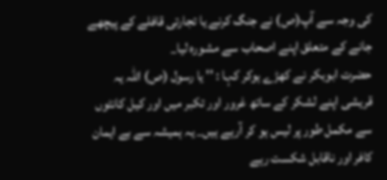كى وجہ سے آپ(ص) نے جنگ كرنے يا تجارتى قافلے كے پيچھے جانے كے متعلق اپنے اصحاب سے مشورہ ليا_
حضرت ابوبكر نے كھڑے ہوكر كہا : '' يا رسول (ص) اللہ يہ قريشى اپنے لشكر كے ساتھ غرور اور تكبر ميں اور كيل كانٹوں سے مكمل طور پر ليس ہو كر آرہے ہيں_ يہ ہميشہ سے بے ايمان كافر اور ناقابل شكست رہے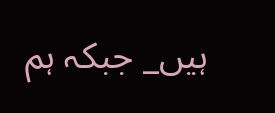ہيں_ جبكہ ہم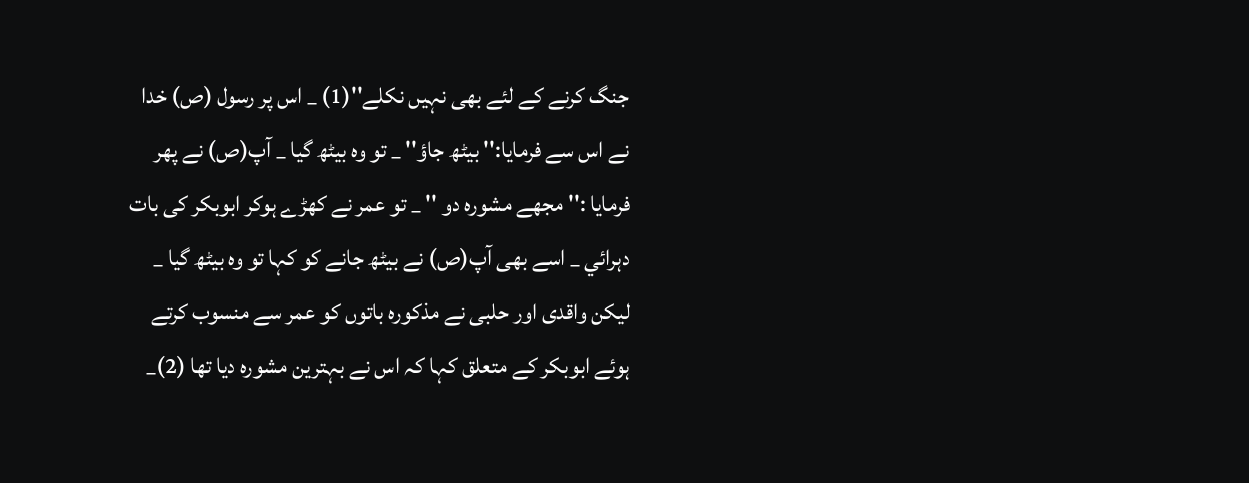جنگ كرنے كے لئے بھى نہيں نكلے''(1) _ اس پر رسول (ص) خدا نے اس سے فرمايا:'' بيٹھ جاؤ'' _ تو وہ بيٹھ گيا _ آپ(ص) نے پھر فرمايا :'' مجھے مشورہ دو '' _ تو عمر نے كھڑے ہوكر ابوبكر كى بات دہرائي _ اسے بھى آپ(ص) نے بيٹھ جانے كو كہا تو وہ بيٹھ گيا _ ليكن واقدى اور حلبى نے مذكورہ باتوں كو عمر سے منسوب كرتے ہوئے ابوبكر كے متعلق كہا كہ اس نے بہترين مشورہ ديا تھا (2)_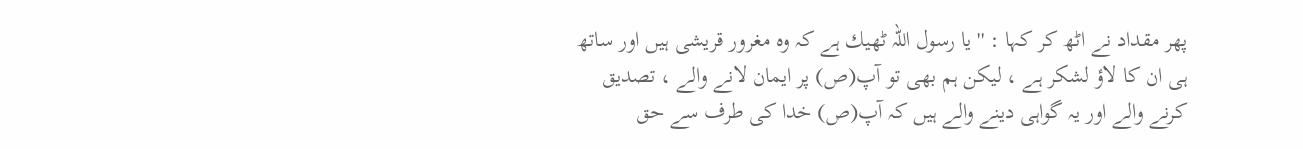پھر مقداد نے اٹھ كر كہا : '' يا رسول اللہ ٹھيك ہے كہ وہ مغرور قريشى ہيں اور ساتھ ہى ان كا لاؤ لشكر ہے ، ليكن ہم بھى تو آپ(ص) پر ايمان لانے والے ، تصديق كرنے والے اور يہ گواہى دينے والے ہيں كہ آپ(ص) خدا كى طرف سے حق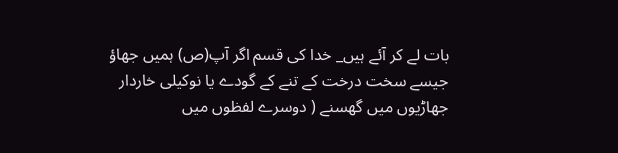بات لے كر آئے ہيں_ خدا كى قسم اگر آپ(ص) ہميں جھاؤ جيسے سخت درخت كے تنے كے گودے يا نوكيلى خاردار جھاڑيوں ميں گھسنے ( دوسرے لفظوں ميں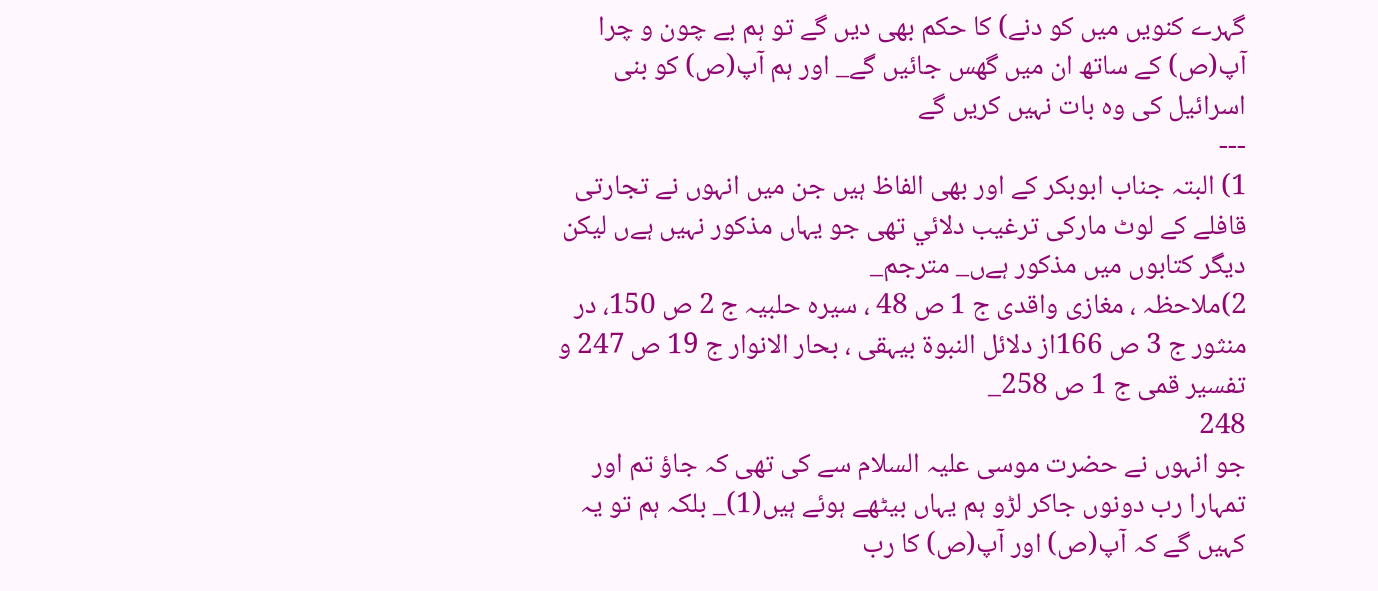گہرے كنويں ميں كو دنے) كا حكم بھى ديں گے تو ہم بے چون و چرا آپ(ص) كے ساتھ ان ميں گھس جائيں گے_ اور ہم آپ(ص) كو بنى اسرائيل كى وہ بات نہيں كريں گے
---
1) البتہ جناب ابوبكر كے اور بھى الفاظ ہيں جن ميں انہوں نے تجارتى قافلے كے لوٹ ماركى ترغيب دلائي تھى جو يہاں مذكور نہيں ہےں ليكن ديگر كتابوں ميں مذكور ہےں_ مترجم_
2)ملاحظہ ، مغازى واقدى ج 1 ص 48 ، سيرہ حلبيہ ج 2 ص 150، در منثور ج 3 ص 166از دلائل النبوة بيہقى ، بحار الانوار ج 19 ص 247 و تفسير قمى ج 1 ص 258_
248
جو انہوں نے حضرت موسى عليہ السلام سے كى تھى كہ جاؤ تم اور تمہارا رب دونوں جاكر لڑو ہم يہاں بيٹھے ہوئے ہيں(1)_ بلكہ ہم تو يہ كہيں گے كہ آپ(ص) اور آپ(ص) كا رب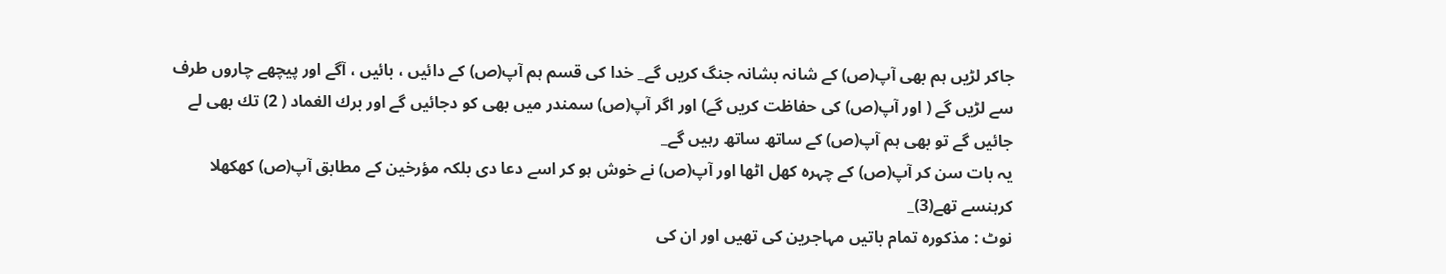جاكر لڑيں ہم بھى آپ(ص) كے شانہ بشانہ جنگ كريں گے_ خدا كى قسم ہم آپ(ص) كے دائيں ، بائيں ، آگے اور پيچھے چاروں طرف سے لڑيں گے ( اور آپ(ص) كى حفاظت كريں گے) اور اگر آپ(ص) سمندر ميں بھى كو دجائيں گے اور برك الغماد ( 2) تك بھى لے جائيں گے تو بھى ہم آپ(ص) كے ساتھ ساتھ رہيں گے_
يہ بات سن كر آپ(ص) كے چہرہ كھل اٹھا اور آپ(ص) نے خوش ہو كر اسے دعا دى بلكہ مؤرخين كے مطابق آپ(ص) كھكھلا كرہنسے تھے(3)_
نوٹ : مذكورہ تمام باتيں مہاجرين كى تھيں اور ان كى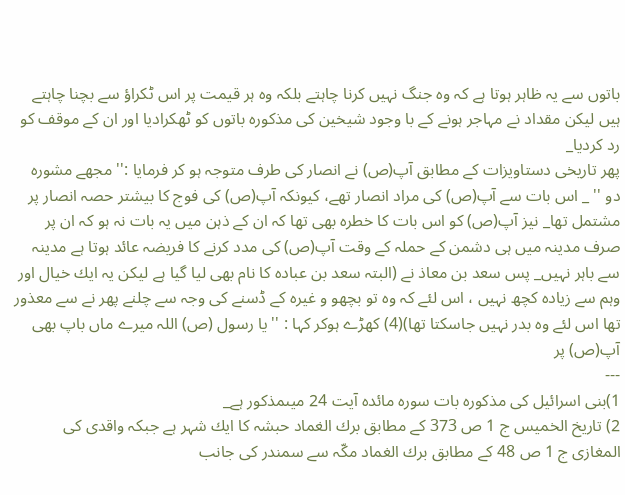باتوں سے يہ ظاہر ہوتا ہے كہ وہ جنگ نہيں كرنا چاہتے بلكہ وہ ہر قيمت پر اس ٹكراؤ سے بچنا چاہتے ہيں ليكن مقداد نے مہاجر ہونے كے با وجود شيخين كى مذكورہ باتوں كو ٹھكراديا اور ان كے موقف كو رد كرديا_
پھر تاريخى دستاويزات كے مطابق آپ(ص) نے انصار كى طرف متوجہ ہو كر فرمايا :'' مجھے مشورہ دو '' _ اس بات سے آپ(ص) كى مراد انصار تھے، كيونكہ آپ(ص) كى فوج كا بيشتر حصہ انصار پر مشتمل تھا_ نيز آپ(ص) كو اس بات كا خطرہ بھى تھا كہ ان كے ذہن ميں يہ بات نہ ہو كہ ان پر صرف مدينہ ميں ہى دشمن كے حملہ كے وقت آپ(ص) كى مدد كرنے كا فريضہ عائد ہوتا ہے مدينہ سے باہر نہيں_ پس سعد بن معاذ نے (البتہ سعد بن عبادہ كا نام بھى ليا گيا ہے ليكن يہ ايك خيال اور وہم سے زيادہ كچھ نہيں ، اس لئے كہ وہ تو بچھو و غيرہ كے ڈسنے كى وجہ سے چلنے پھر نے سے معذور تھا اس لئے وہ بدر نہيں جاسكتا تھا)(4) كھڑے ہوكر كہا : '' يا رسول (ص) اللہ ميرے ماں باپ بھى آپ(ص) پر
---
1)بنى اسرائيل كى مذكورہ بات سورہ مائدہ آيت 24 ميںمذكور ہے_
2) تاريخ الخميس ج 1 ص 373 كے مطابق برك الغماد حبشہ كا ايك شہر ہے جبكہ واقدى كى المغازى ج 1 ص 48 كے مطابق برك الغماد مكّہ سے سمندر كى جانب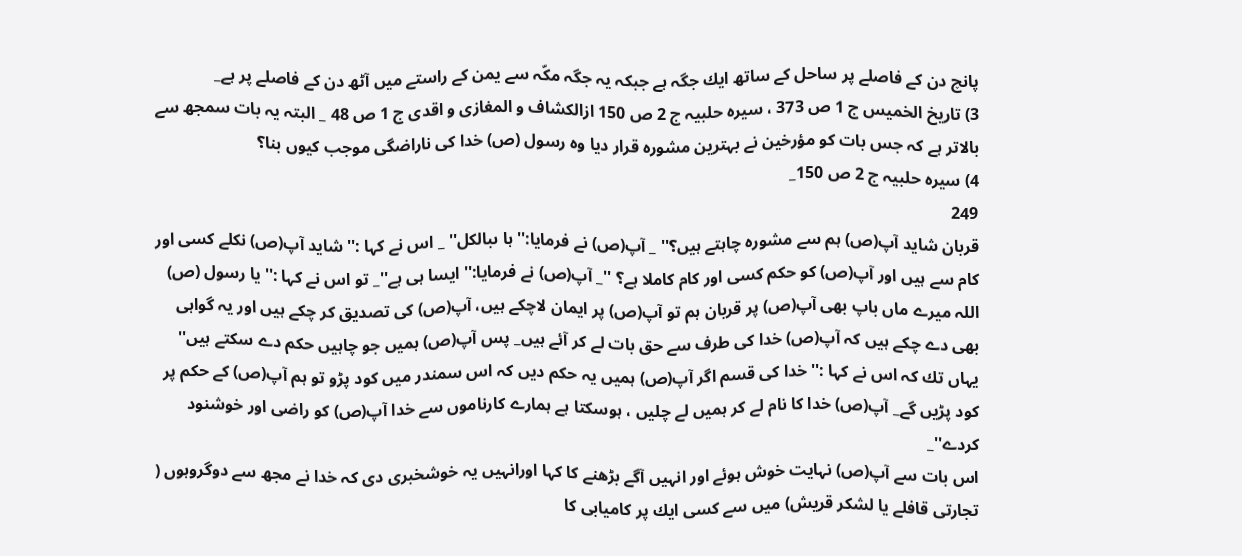پانچ دن كے فاصلے پر ساحل كے ساتھ ايك جگہ ہے جبكہ يہ جگہ مكّہ سے يمن كے راستے ميں آٹھ دن كے فاصلے پر ہے_
3) تاريخ الخميس ج 1 ص 373 ، سيرہ حلبيہ ج 2 ص 150 ازالكشاف و المغازى و اقدى ج 1 ص 48 _ البتہ يہ بات سمجھ سے بالاتر ہے كہ جس بات كو مؤرخين نے بہترين مشورہ قرار ديا وہ رسول (ص) خدا كى ناراضگى موجب كيوں بنا؟
4) سيرہ حلبيہ ج 2 ص 150_
249
قربان شايد آپ(ص) ہم سے مشورہ چاہتے ہيں؟'' _ آپ(ص) نے فرمايا:'' ہا ںبالكل'' _ اس نے كہا :'' شايد آپ(ص) نكلے كسى اور كام سے ہيں اور آپ(ص) كو حكم كسى اور كام كاملا ہے؟ ''_ آپ(ص) نے فرمايا:'' ايسا ہى ہے''_ تو اس نے كہا :'' يا رسول (ص) اللہ ميرے ماں باپ بھى آپ(ص) پر قربان ہم تو آپ(ص) پر ايمان لاچكے ہيں، آپ(ص) كى تصديق كر چكے ہيں اور يہ گواہى بھى دے چكے ہيں كہ آپ(ص) خدا كى طرف سے حق بات لے كر آئے ہيں_ پس آپ(ص) ہميں جو چاہيں حكم دے سكتے ہيں'' يہاں تك كہ اس نے كہا :'' خدا كى قسم اگر آپ(ص) ہميں يہ حكم ديں كہ اس سمندر ميں كود پڑو تو ہم آپ(ص) كے حكم پر كود پڑيں گے_ آپ(ص) خدا كا نام لے كر ہميں لے چليں ، ہوسكتا ہے ہمارے كارناموں سے خدا آپ(ص) كو راضى اور خوشنود كردے''_
اس بات سے آپ(ص) نہايت خوش ہوئے اور انہيں آگے بڑھنے كا كہا اورانہيں يہ خوشخبرى دى كہ خدا نے مجھ سے دوگروہوں ( تجارتى قافلے يا لشكر قريش) ميں سے كسى ايك پر كاميابى كا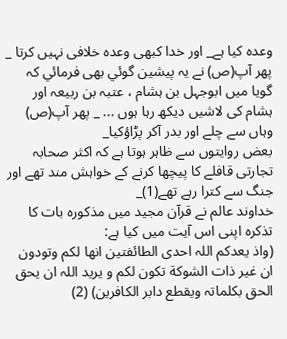وعدہ كيا ہے_ اور خدا كبھى وعدہ خلافى نہيں كرتا _ پھر آپ(ص) نے يہ پيشين گوئي بھى فرمائي كہ گويا ميں ابوجہل بن ہشام ، عتبہ بن ربيعہ اور ہشام كى لاشيں ديكھ رہا ہوں ... _ پھر آپ(ص) وہاں سے چلے اور بدر آكر پڑاؤكيا_
بعض روايتوں سے ظاہر ہوتا ہے كہ اكثر صحابہ تجارتى قافلے كا پيچھا كرنے كے خواہش مند تھے اور جنگ سے كترا رہے تھے(1)_
خداوند عالم نے قرآن مجيد ميں مذكورہ بات كا تذكرہ اپنى اس آيت ميں كيا ہے:
(واذ يعدكم اللہ احدى الطائفتين انھا لكم وتودون ان غير ذات الشوكة تكون لكم و يريد اللہ ان يحق الحق بكلماتہ ويقطع دابر الكافرين) (2)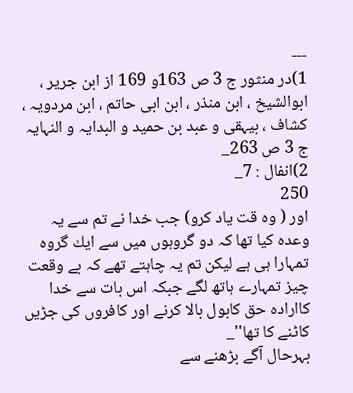---
1)در منثور ج 3 ص 163و 169 از ابن جرير ، ابوالشيخ ، ابن منذر ، ابن ابى حاتم ، ابن مردويہ ، كشاف ، بيہقى و عبد بن حميد و البدايہ و النہايہ ج 3 ص 263_
2)انفال : 7_
250
اور ( وہ قت ياد كرو) جب خدا نے تم سے يہ وعدہ كيا تھا كہ دو گروہوں ميں سے ايك گروہ تمہارا ہى ہے ليكن تم يہ چاہتے تھے كہ بے وقعت چيز تمہارے ہاتھ لگے جبكہ اس بات سے خدا كاارادہ حق كابول بالا كرنے اور كافروں كى جڑيں كاٹنے كا تھا''_
بہرحال آگے بڑھنے سے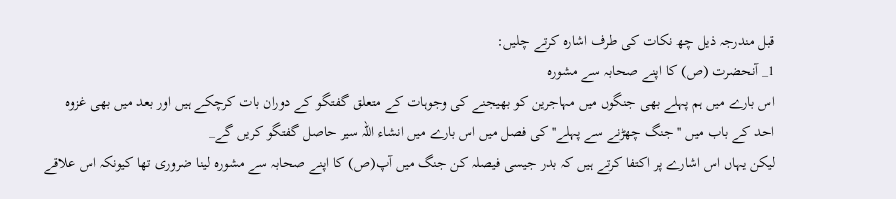قبل مندرجہ ذيل چھ نكات كى طرف اشارہ كرتے چليں:
1_ آنحضرت (ص) كا اپنے صحابہ سے مشورہ
اس بارے ميں ہم پہلے بھى جنگوں ميں مہاجرين كو بھيجنے كى وجوہات كے متعلق گفتگو كے دوران بات كرچكے ہيں اور بعد ميں بھى غزوہ احد كے باب ميں '' جنگ چھڑنے سے پہلے'' كى فصل ميں اس بارے ميں انشاء اللہ سير حاصل گفتگو كريں گے_
ليكن يہاں اس اشارے پر اكتفا كرتے ہيں كہ بدر جيسى فيصلہ كن جنگ ميں آپ(ص) كا اپنے صحابہ سے مشورہ لينا ضرورى تھا كيونكہ اس علاقے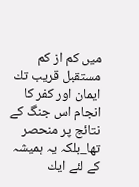ميں كم از كم مستقبل قريب تك ايمان اور كفر كا انجام اس جنگ كے نتائج پر منحصر تھا_بلكہ يہ ہميشہ كے لئے ايك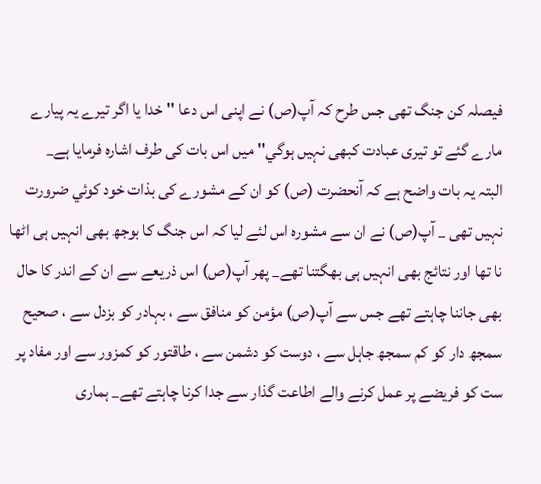فيصلہ كن جنگ تھى جس طرح كہ آپ(ص) نے اپنى اس دعا '' خدا يا اگر تيرے يہ پيارے مارے گئے تو تيرى عبادت كبھى نہيں ہوگي'' ميں اس بات كى طرف اشارہ فرمايا ہے_
البتہ يہ بات واضح ہے كہ آنحضرت (ص) كو ان كے مشورے كى بذات خود كوئي ضرورت نہيں تھى _ آپ(ص) نے ان سے مشورہ اس لئے ليا كہ اس جنگ كا بوجھ بھى انہيں ہى اٹھا نا تھا اور نتائج بھى انہيں ہى بھگتنا تھے_ پھر آپ(ص) اس ذريعے سے ان كے اندر كا حال بھى جاننا چاہتے تھے جس سے آپ(ص) مؤمن كو منافق سے ، بہادر كو بزدل سے ، صحيح سمجھ دار كو كم سمجھ جاہل سے ، دوست كو دشمن سے ، طاقتور كو كمزور سے اور مفاد پر ست كو فريضے پر عمل كرنے والے اطاعت گذار سے جدا كرنا چاہتے تھے_ ہمارى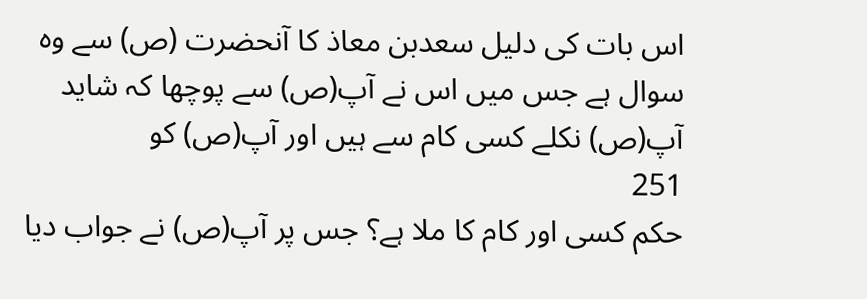اس بات كى دليل سعدبن معاذ كا آنحضرت (ص) سے وہ سوال ہے جس ميں اس نے آپ(ص) سے پوچھا كہ شايد آپ(ص) نكلے كسى كام سے ہيں اور آپ(ص) كو
251
حكم كسى اور كام كا ملا ہے؟ جس پر آپ(ص) نے جواب ديا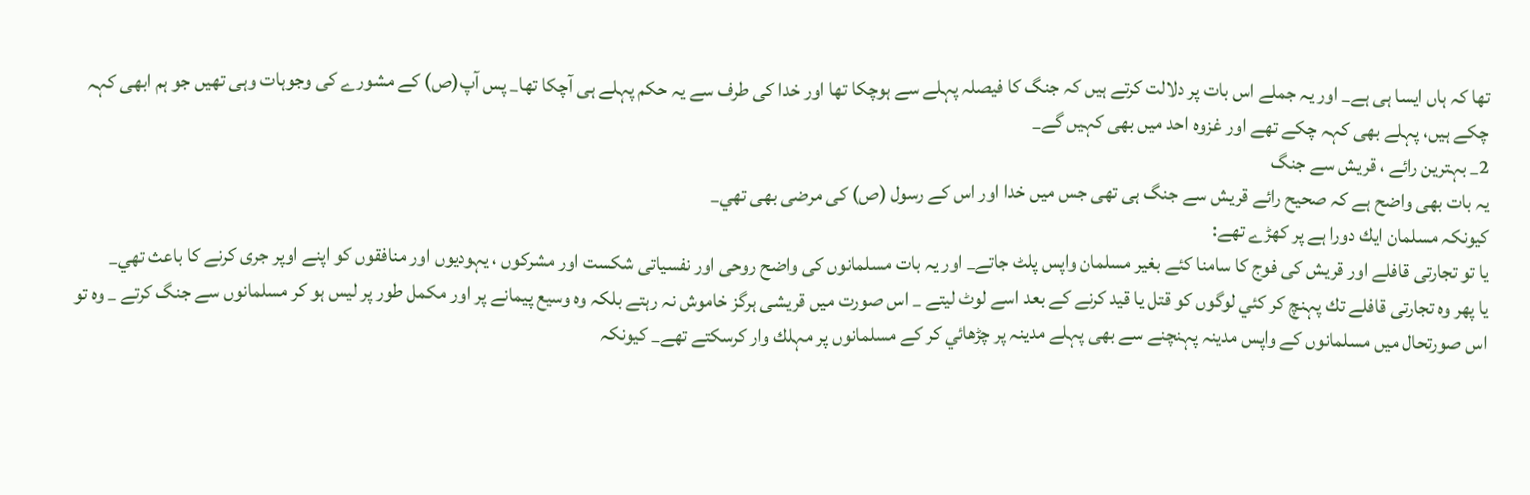تھا كہ ہاں ايسا ہى ہے_ اور يہ جملے اس بات پر دلالت كرتے ہيں كہ جنگ كا فيصلہ پہلے سے ہوچكا تھا اور خدا كى طرف سے يہ حكم پہلے ہى آچكا تھا_ پس آپ(ص) كے مشورے كى وجوہات وہى تھيں جو ہم ابھى كہہ چكے ہيں، پہلے بھى كہہ چكے تھے اور غزوہ احد ميں بھى كہيں گے_
2_ بہترين رائے ، قريش سے جنگ
يہ بات بھى واضح ہے كہ صحيح رائے قريش سے جنگ ہى تھى جس ميں خدا اور اس كے رسول (ص) كى مرضى بھى تھي_
كيونكہ مسلمان ايك دورا ہے پر كھڑے تھے:
يا تو تجارتى قافلے اور قريش كى فوج كا سامنا كئے بغير مسلمان واپس پلٹ جاتے_ اور يہ بات مسلمانوں كى واضح روحى اور نفسياتى شكست اور مشركوں ، يہوديوں اور منافقوں كو اپنے اوپر جرى كرنے كا باعث تھي_
يا پھر وہ تجارتى قافلے تك پہنچ كر كئي لوگوں كو قتل يا قيد كرنے كے بعد اسے لوٹ ليتے _ اس صورت ميں قريشى ہرگز خاموش نہ رہتے بلكہ وہ وسيع پيمانے پر اور مكمل طور پر ليس ہو كر مسلمانوں سے جنگ كرتے _ وہ تو اس صورتحال ميں مسلمانوں كے واپس مدينہ پہنچنے سے بھى پہلے مدينہ پر چڑھائي كر كے مسلمانوں پر مہلك وار كرسكتے تھے_ كيونكہ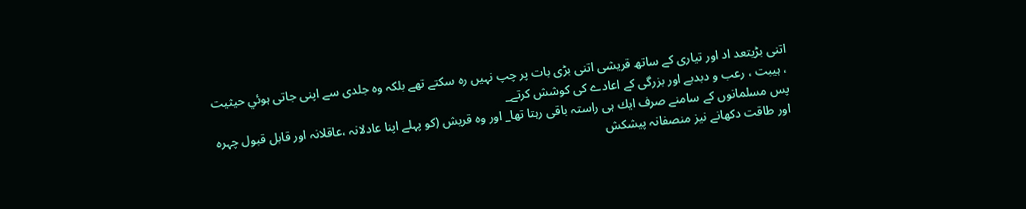اتنى بڑيتعد اد اور تيارى كے ساتھ قريشى اتنى بڑى بات پر چپ نہيں رہ سكتے تھے بلكہ وہ جلدى سے اپنى جاتى ہوئي حيثيت ، ہيبت ، رعب و دبدبے اور بزرگى كے اعادے كى كوشش كرتے_
پس مسلمانوں كے سامنے صرف ايك ہى راستہ باقى رہتا تھا_ اور وہ قريش (كو پہلے اپنا عادلانہ ،عاقلانہ اور قابل قبول چہرہ اور طاقت دكھانے نيز منصفانہ پيشكش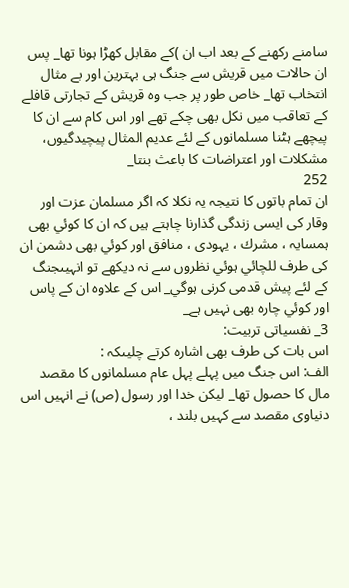سامنے ركھنے كے بعد اب ان )كے مقابل كھڑا ہونا تھا_ پس ان حالات ميں قريش سے جنگ ہى بہترين اور بے مثال انتخاب تھا_ خاص طور پر جب وہ قريش كے تجارتى قافلے كے تعاقب ميں نكل بھى چكے تھے اور اس كام سے ان كا پيچھے ہٹنا مسلمانوں كے لئے عديم المثال پيچيدگيوں، مشكلات اور اعتراضات كا باعث بنتا_
252
ان تمام باتوں كا نتيجہ يہ نكلا كہ اگر مسلمان عزت اور وقار كى ايسى زندگى گذارنا چاہتے ہيں كہ ان كا كوئي بھى ہمسايہ ، مشرك ، يہودى ، منافق اور كوئي بھى دشمن ان كى طرف للچائي ہوئي نظروں سے نہ ديكھے تو انہيںجنگ كے لئے پيش قدمى كرنى ہوگي_ اس كے علاوہ ان كے پاس اور كوئي چارہ بھى نہيں ہے_
3_ نفسياتى تربيت:
اس بات كى طرف بھى اشارہ كرتے چليںكہ :
الف: اس جنگ ميں پہلے پہل عام مسلمانوں كا مقصد مال كا حصول تھا_ ليكن خدا اور رسول (ص) نے انہيں اس دنياوى مقصد سے كہيں بلند ،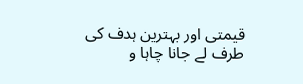قيمتى اور بہترين ہدف كى طرف لے جانا چاہا و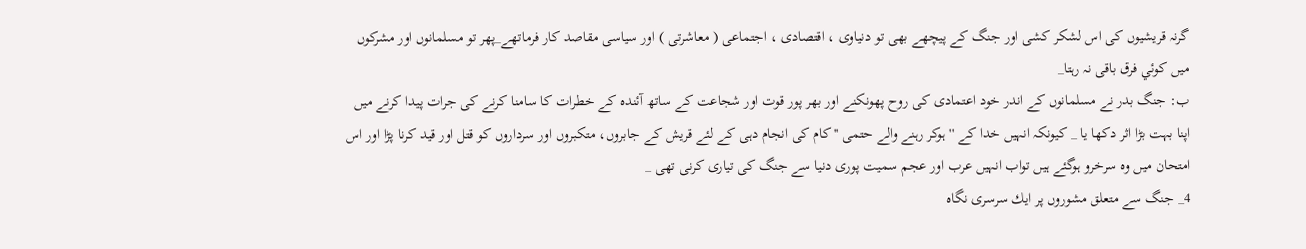گرنہ قريشيوں كى اس لشكر كشى اور جنگ كے پيچھے بھى تو دنياوى ، اقتصادى ، اجتماعى ( معاشرتى ) اور سياسى مقاصد كار فرماتھے_پھر تو مسلمانوں اور مشركوں ميں كوئي فرق باقى نہ رہتا_
ب: جنگ بدر نے مسلمانوں كے اندر خود اعتمادى كى روح پھونكنے اور بھر پور قوت اور شجاعت كے ساتھ آئندہ كے خطرات كا سامنا كرنے كى جرات پيدا كرنے ميں اپنا بہت بڑا اثر دكھا يا _ كيونكہ انہيں خدا كے ''ہوكر رہنے والے حتمى ''كام كى انجام دہى كے لئے قريش كے جابروں، متكبروں اور سرداروں كو قتل اور قيد كرنا پڑا اور اس امتحان ميں وہ سرخرو ہوگئے ہيں تواب انہيں عرب اور عجم سميت پورى دنيا سے جنگ كى تيارى كرنى تھى _
4_ جنگ سے متعلق مشوروں پر ايك سرسرى نگاہ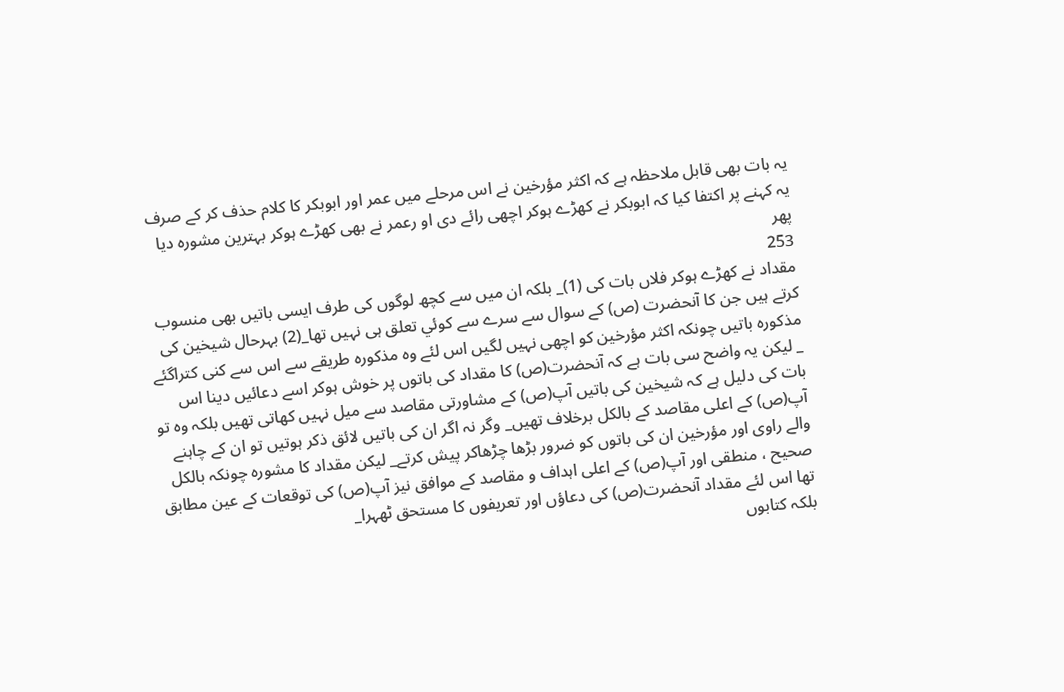يہ بات بھى قابل ملاحظہ ہے كہ اكثر مؤرخين نے اس مرحلے ميں عمر اور ابوبكر كا كلام حذف كر كے صرف يہ كہنے پر اكتفا كيا كہ ابوبكر نے كھڑے ہوكر اچھى رائے دى او رعمر نے بھى كھڑے ہوكر بہترين مشورہ ديا پھر
253
مقداد نے كھڑے ہوكر فلاں بات كى (1)_ بلكہ ان ميں سے كچھ لوگوں كى طرف ايسى باتيں بھى منسوب كرتے ہيں جن كا آنحضرت (ص) كے سوال سے سرے سے كوئي تعلق ہى نہيں تھا_(2) بہرحال شيخين كى مذكورہ باتيں چونكہ اكثر مؤرخين كو اچھى نہيں لگيں اس لئے وہ مذكورہ طريقے سے اس سے كنى كتراگئے _ ليكن يہ واضح سى بات ہے كہ آنحضرت(ص) كا مقداد كى باتوں پر خوش ہوكر اسے دعائيں دينا اس بات كى دليل ہے كہ شيخين كى باتيں آپ(ص) كے مشاورتى مقاصد سے ميل نہيں كھاتى تھيں بلكہ وہ تو آپ(ص) كے اعلى مقاصد كے بالكل برخلاف تھيں_ وگر نہ اگر ان كى باتيں لائق ذكر ہوتيں تو ان كے چاہنے والے راوى اور مؤرخين ان كى باتوں كو ضرور بڑھا چڑھاكر پيش كرتے_ ليكن مقداد كا مشورہ چونكہ بالكل صحيح ، منطقى اور آپ(ص) كے اعلى اہداف و مقاصد كے موافق نيز آپ(ص) كى توقعات كے عين مطابق تھا اس لئے مقداد آنحضرت(ص) كى دعاؤں اور تعريفوں كا مستحق ٹھہرا_
بلكہ كتابوں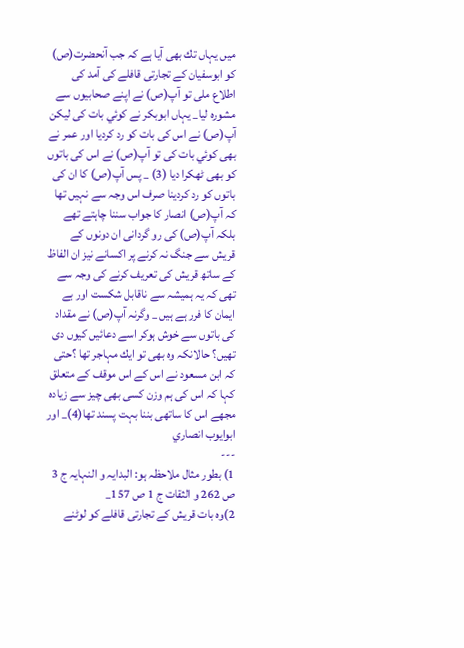ميں يہاں تك بھى آيا ہے كہ جب آنحضرت(ص) كو ابوسفيان كے تجارتى قافلے كى آمد كى اطلاع ملى تو آپ(ص) نے اپنے صحابيوں سے مشورہ ليا_ يہاں ابوبكر نے كوئي بات كى ليكن آپ(ص) نے اس كى بات كو رد كرديا اور عمر نے بھى كوئي بات كى تو آپ(ص) نے اس كى باتوں كو بھى ٹھكرا ديا (3) _ پس آپ(ص) كا ان كى باتوں كو رد كردينا صرف اس وجہ سے نہيں تھا كہ آپ(ص) انصار كا جواب سننا چاہتے تھے بلكہ آپ(ص) كى رو گردانى ان دونوں كے قريش سے جنگ نہ كرنے پر اكسانے نيز ان الفاظ كے ساتھ قريش كى تعريف كرنے كى وجہ سے تھى كہ يہ ہميشہ سے ناقابل شكست اور بے ايمان كا فرر ہے ہيں _ وگرنہ آپ(ص) نے مقداد كى باتوں سے خوش ہوكر اسے دعائيں كيوں دى تھيں؟ حالانكہ وہ بھى تو ايك مہاجر تھا ؟حتى كہ ابن مسعود نے اس كے اس موقف كے متعلق كہا كہ اس كى ہم وزن كسى بھى چيز سے زيادہ مجھے اس كا ساتھى بننا بہت پسند تھا(4)_ اور ابوايوب انصاري
---
1) بطور مثال ملاحظہ ہو: البدايہ و النہايہ ج 3 ص 262 و الثقات ج 1 ص 157_
2)وہ بات قريش كے تجارتى قافلے كو لوٹنے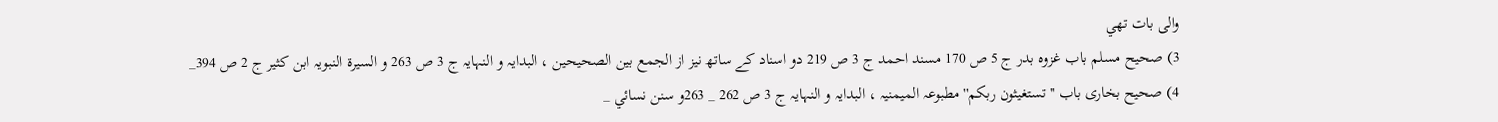والى بات تھي
3) صحيح مسلم باب غزوہ بدر ج 5 ص 170 مسند احمد ج 3 ص 219 دو اسناد كے ساتھ نيز از الجمع بين الصحيحين ، البدايہ و النہايہ ج 3 ص 263 و السيرة النبويہ ابن كثير ج 2 ص 394_
4) صحيح بخارى باب '' تستغيثون ربكم'' مطبوعہ الميمنيہ ، البدايہ و النہايہ ج 3 ص 262 _ 263و سنن نسائي _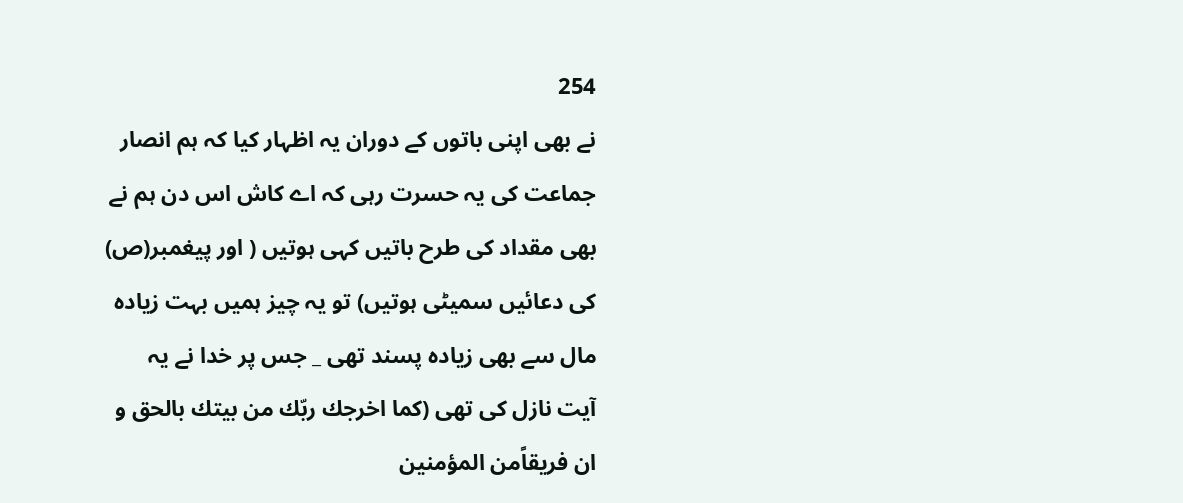254
نے بھى اپنى باتوں كے دوران يہ اظہار كيا كہ ہم انصار جماعت كى يہ حسرت رہى كہ اے كاش اس دن ہم نے بھى مقداد كى طرح باتيں كہى ہوتيں ( اور پيغمبر(ص) كى دعائيں سميٹى ہوتيں) تو يہ چيز ہميں بہت زيادہ مال سے بھى زيادہ پسند تھى _ جس پر خدا نے يہ آيت نازل كى تھى (كما اخرجك ربّك من بيتك بالحق و ان فريقاًمن المؤمنين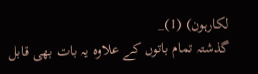لكارہون) (1)_
گذشتہ تمام باتوں كے علاوہ يہ بات بھى قابل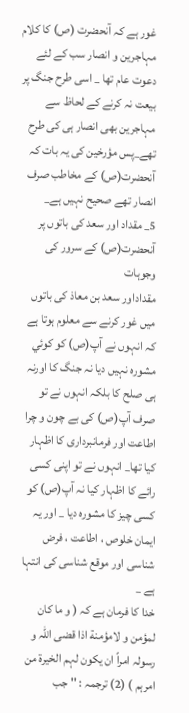غور ہے كہ آنحضرت (ص) كا كلام مہاجرين و انصار سب كے لئے دعوت عام تھا _ اسى طرح جنگ پر بيعت نہ كرنے كے لحاظ سے مہاجرين بھى انصار ہى كى طرح تھے_پس مؤرخين كى يہ بات كہ آنحضرت(ص) كے مخاطب صرف انصار تھے صحيح نہيں ہے_
5_ مقداد اور سعد كى باتوں پر آنحضرت(ص) كے سرور كى وجوہات
مقداداور سعد بن معاذ كى باتوں ميں غور كرنے سے معلوم ہوتا ہے كہ انہوں نے آپ(ص) كو كوئي مشورہ نہيں ديا نہ جنگ كا اورنہ ہى صلح كا بلكہ انہوں نے تو صرف آپ(ص) كى بے چون و چرا اطاعت اور فرمانبردارى كا اظہار كيا تھا_ انہوں نے تو اپنى كسى رائے كا اظہار كيا نہ آپ(ص) كو كسى چيز كا مشورہ ديا _ اور يہ ايمان خلوص ، اطاعت ، فرض شناسى اور موقع شناسى كى انتہا ہے _
خدا كا فرمان ہے كہ ( و ما كان لمؤمن و لامؤمنة اذا قضى اللہ و رسولہ امراً ان يكون لہم الخيرة من امرہم ) (2) ترجمہ : '' جب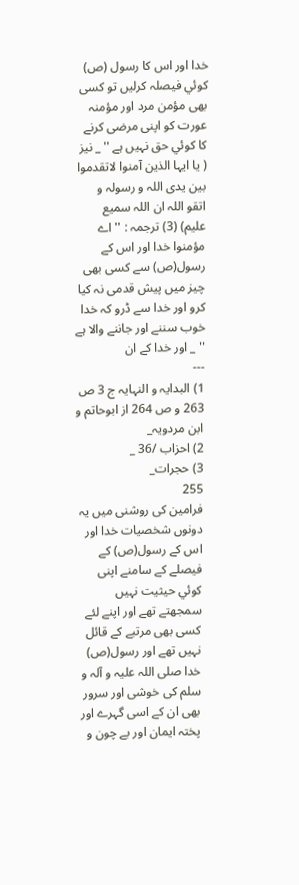خدا اور اس كا رسول (ص) كوئي فيصلہ كرليں تو كسى بھى مؤمن مرد اور مؤمنہ عورت كو اپنى مرضى كرنے كا كوئي حق نہيں ہے '' _ نيز ( يا ايہا الذين آمنوا لاتقدموا بين يدى اللہ و رسولہ و اتقو اللہ ان اللہ سميع عليم) (3) ترجمہ : '' اے مؤمنوا خدا اور اس كے رسول(ص) سے كسى بھى چيز ميں پيش قدمى نہ كيا كرو اور خدا سے ڈرو كہ خدا خوب سننے اور جاننے والا ہے '' _ اور خدا كے ان
---
1) البدايہ و النہايہ ج 3 ص 263 و ص 264 از ابوحاتم و ابن مردويہ_
2) احزاب /36 _
3) حجرات_
255
فرامين كى روشنى ميں يہ دونوں شخصيات خدا اور اس كے رسول(ص) كے فيصلے كے سامنے اپنى كوئي حيثيت نہيں سمجھتے تھے اور اپنے لئے كسى بھى مرتبے كے قائل نہيں تھے اور رسول(ص) خدا صلى اللہ عليہ و آلہ و سلم كى خوشى اور سرور بھى ان كے اسى گہرے اور پختہ ايمان اور بے چون و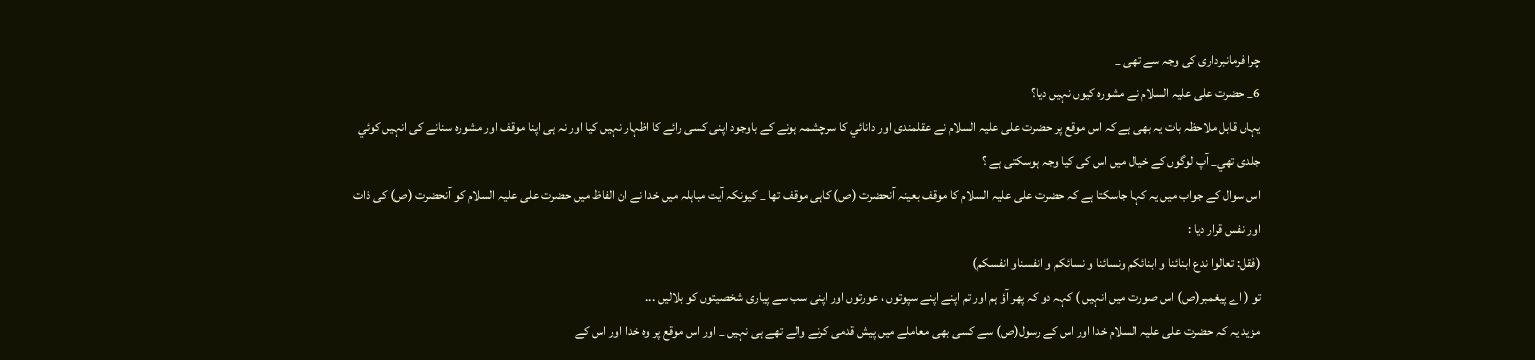چرا فرمانبردارى كى وجہ سے تھى _
6_ حضرت على عليہ السلام نے مشورہ كيوں نہيں ديا؟
يہاں قابل ملاحظہ بات يہ بھى ہے كہ اس موقع پر حضرت على عليہ السلام نے عقلمندى اور دانائي كا سرچشمہ ہونے كے باوجود اپنى كسى رائے كا اظہار نہيں كيا اور نہ ہى اپنا موقف اور مشورہ سنانے كى انہيں كوئي جلدى تھي_ آپ لوگوں كے خيال ميں اس كى كيا وجہ ہوسكتى ہے ؟
اس سوال كے جواب ميں يہ كہا جاسكتا ہے كہ حضرت على عليہ السلام كا موقف بعينہ آنحضرت (ص) كاہى موقف تھا _ كيونكہ آيت مباہلہ ميں خدا نے ان الفاظ ميں حضرت على عليہ السلام كو آنحضرت (ص) كى ذات اور نفس قرار ديا :
(فقل: تعالوا ندع ابنائنا و ابنائكم ونسائنا و نسائكم و انفسناو انفسكم)
تو ( اے پيغمبر(ص) اس صورت ميں انہيں ) كہہ دو كہ پھر آؤ ہم اور تم اپنے اپنے سپوتوں ، عورتوں اور اپنى سب سے پيارى شخصيتوں كو بلاليں ...
مزيد يہ كہ حضرت على عليہ السلام خدا اور اس كے رسول(ص) سے كسى بھى معاملے ميں پيش قدمى كرنے والے تھے ہى نہيں _ اور اس موقع پر وہ خدا اور اس كے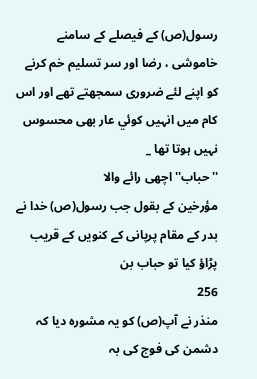رسول(ص) كے فيصلے كے سامنے خاموشى ، رضا اور سر تسليم خم كرنے كو اپنے لئے ضرورى سمجھتے تھے اور اس كام ميں انہيں كوئي عار بھى محسوس نہيں ہوتا تھا _
'' حباب'' اچھى رائے والا
مؤرخين كے بقول جب رسول(ص) خدا نے بدر كے مقام پرپانى كے كنويں كے قريب پڑاؤ كيا تو حباب بن
256
منذر نے آپ(ص) كو يہ مشورہ ديا كہ دشمن كى فوج كى بہ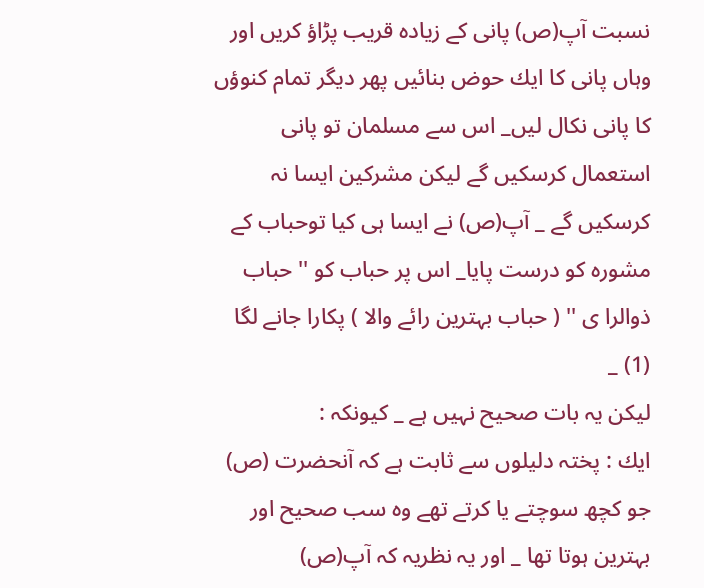نسبت آپ(ص) پانى كے زيادہ قريب پڑاؤ كريں اور وہاں پانى كا ايك حوض بنائيں پھر ديگر تمام كنوؤں كا پانى نكال ليں_ اس سے مسلمان تو پانى استعمال كرسكيں گے ليكن مشركين ايسا نہ كرسكيں گے _ آپ(ص) نے ايسا ہى كيا توحباب كے مشورہ كو درست پايا_ اس پر حباب كو '' حباب ذوالرا ى '' ( حباب بہترين رائے والا ) پكارا جانے لگا (1) _
ليكن يہ بات صحيح نہيں ہے _ كيونكہ :
ايك : پختہ دليلوں سے ثابت ہے كہ آنحضرت (ص) جو كچھ سوچتے يا كرتے تھے وہ سب صحيح اور بہترين ہوتا تھا _ اور يہ نظريہ كہ آپ(ص)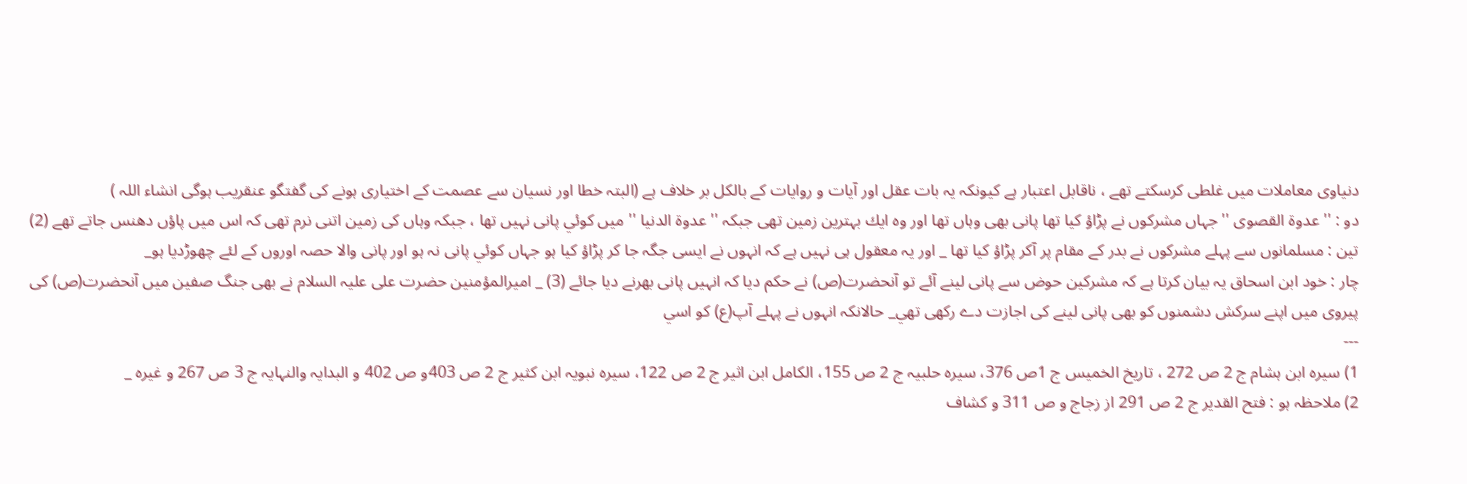دنياوى معاملات ميں غلطى كرسكتے تھے ، ناقابل اعتبار ہے كيونكہ يہ بات عقل اور آيات و روايات كے بالكل بر خلاف ہے (البتہ خطا اور نسيان سے عصمت كے اختيارى ہونے كى گفتگو عنقريب ہوگى انشاء اللہ )
دو : '' عدوة القصوى '' جہاں مشركوں نے پڑاؤ كيا تھا پانى بھى وہاں تھا اور وہ ايك بہترين زمين تھى جبكہ '' عدوة الدنيا '' ميں كوئي پانى نہيں تھا ، جبكہ وہاں كى زمين اتنى نرم تھى كہ اس ميں پاؤں دھنس جاتے تھے (2)
تين : مسلمانوں سے پہلے مشركوں نے بدر كے مقام پر آكر پڑاؤ كيا تھا _ اور يہ معقول ہى نہيں ہے كہ انہوں نے ايسى جگہ جا كر پڑاؤ كيا ہو جہاں كوئي پانى نہ ہو اور پانى والا حصہ اوروں كے لئے چھوڑديا ہو_
چار : خود ابن اسحاق يہ بيان كرتا ہے كہ مشركين حوض سے پانى لينے آئے تو آنحضرت(ص) نے حكم ديا كہ انہيں پانى بھرنے ديا جائے (3) _ اميرالمؤمنين حضرت على عليہ السلام نے بھى جنگ صفين ميں آنحضرت(ص) كى پيروى ميں اپنے سركش دشمنوں كو بھى پانى لينے كى اجازت دے ركھى تھي_ حالانكہ انہوں نے پہلے آپ(ع) كو اسي
---
1) سيرہ ابن ہشام ج 2 ص 272 ، تاريخ الخميس ج 1ص 376، سيرہ حلبيہ ج 2 ص 155، الكامل ابن اثير ج 2 ص 122، سيرہ نبويہ ابن كثير ج 2 ص 403و ص 402 و البدايہ والنہايہ ج 3 ص 267 و غيرہ _
2) ملاحظہ ہو : فتح القدير ج 2 ص 291 از زجاج و ص 311 و كشاف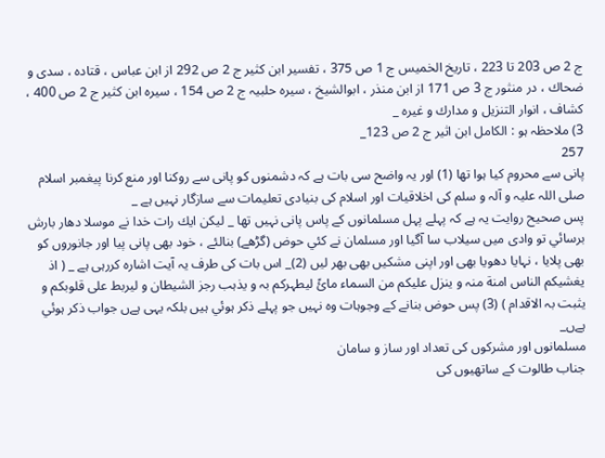ج 2 ص 203 تا 223 ، تاريخ الخميس ج 1 ص 375 ، تفسير ابن كثير ج 2 ص 292 از ابن عباس ، قتادہ ، سدى و ضحاك ، در منثور ج 3 ص 171 از ابن منذر ، ابوالشيخ ، سيرہ حلبيہ ج 2 ص 154 ، سيرہ ابن كثير ج 2 ص 400 ، كشاف ، انوار التنزيل و مدارك و غيرہ _
3) ملاحظہ ہو : الكامل ابن اثير ج 2 ص 123_
257
پانى سے محروم كيا ہوا تھا (1) اور يہ واضح سى بات ہے كہ دشمنوں كو پانى سے روكنا اور منع كرنا پيغمبر اسلام صلى اللہ عليہ و آلہ و سلم كى اخلاقيات اور اسلام كى بنيادى تعليمات سے سازگار نہيں ہے _
پس صحيح روايت يہ ہے كہ پہلے پہل مسلمانوں كے پاس پانى نہيں تھا _ ليكن ايك رات خدا نے موسلا دھار بارش برسائي تو وادى ميں سيلاب سا آگيا اور مسلمان نے كئي حوض (گڑھے) بنالئے ، خود بھى پانى پيا اور جانوروں كو بھى پلايا ، نہايا دھويا بھى اور اپنى مشكيں بھى بھر ليں (2)_ اس بات كى طرف يہ آيت اشارہ كررہى ہے _ ( اذ يغشيكم الناس امنة منہ و ينزل عليكم من السماء مائً ليطہركم بہ و يذہب رجز الشيطان و ليربط على قلوبكم و يثبت بہ الاقدام ) (3) پس حوض بنانے كے وجوہات وہ نہيں جو پہلے ذكر ہوئي ہيں بلكہ يہى ہےں جواب ذكر ہوئي ہےں_
مسلمانوں اور مشركوں كى تعداد اور ساز و سامان
جناب طالوت كے ساتھيوں كى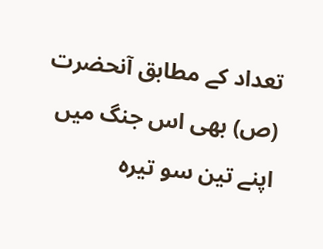تعداد كے مطابق آنحضرت (ص) بھى اس جنگ ميں اپنے تين سو تيرہ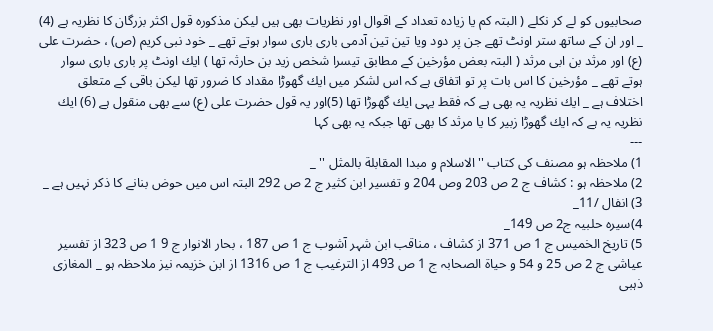صحابيوں كو لے كر نكلے ( البتہ كم يا زيادہ تعداد كے اقوال اور نظريات بھى ہيں ليكن مذكورہ قول اكثر بزرگان كا نظريہ ہے (4) _ اور ان كے ساتھ ستر اونٹ تھے جن پر دود ويا تين تين آدمى بارى بارى سوار ہوتے تھے _ خود نبى كريم (ص) ، حضرت على (ع) اور مرثد بن ابى مرثد ( البتہ بعض مؤرخين كے مطابق تيسرا شخص زيد بن حارثہ تھا ) ايك اونٹ پر بارى بارى سوار ہوتے تھے _ مؤرخين كا اس بات پر تو اتفاق ہے كہ اس لشكر ميں ايك گھوڑا مقداد كا ضرور تھا ليكن باقى كے متعلق اختلاف ہے _ ايك نظريہ يہ بھى ہے كہ فقط يہى ايك گھوڑا تھا (5)اور يہ قول حضرت على (ع) سے بھى منقول ہے (6) ايك نظريہ يہ ہے كہ ايك گھوڑا زبير كا يا مرثد كا بھى تھا جبكہ يہ بھى كہا
---
1) ملاحظہ ہو مصنف كى كتاب '' الاسلام و مبدا المقابلة بالمثل '' _
2) ملاحظہ ہو : كشاف ج 2 ص 203 وص 204 و تفسير ابن كثير ج 2 ص 292 البتہ اس ميں حوض بنانے كا ذكر نہيں ہے _
3) انفال /11_
4)سيرہ حلبيہ ج2 ص 149_
5) تاريخ الخميس ج 1 ص 371 از كشاف ، مناقب ابن شہر آشوب ج 1 ص 187 ، بحار الانوار ج 9 1 ص 323 از تفسير عياشى ج 2 ص 25 و 54 و حياة الصحابہ ج 1 ص 493 از الترغيب ج 1 ص 1316 از ابن خزيمہ نيز ملاحظہ ہو _ المغازى ذہبى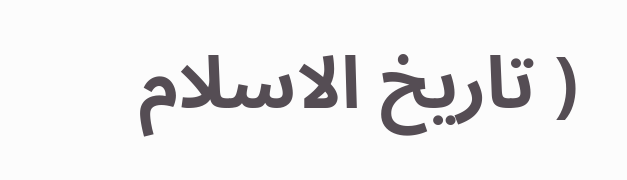( تاريخ الاسلام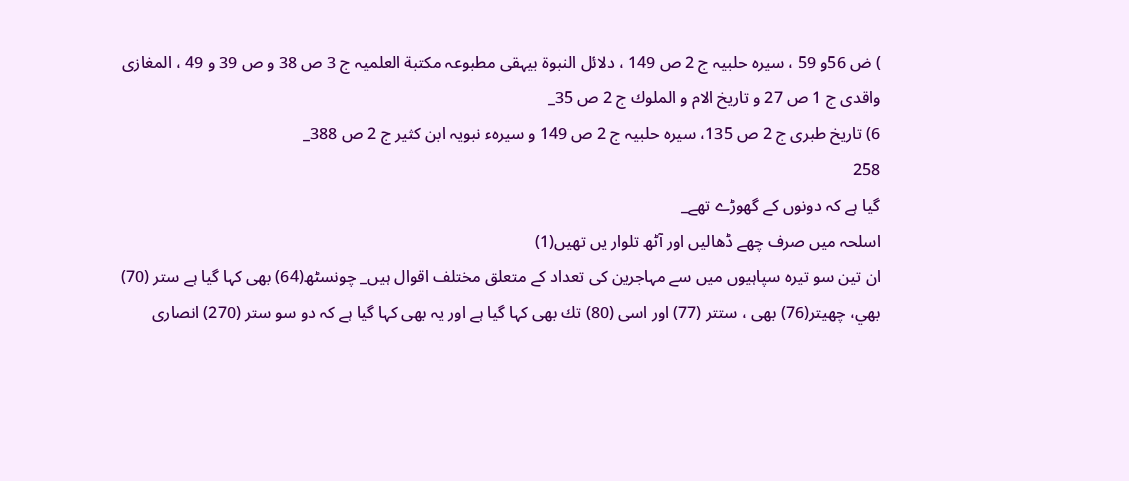) ض 56و 59 ، سيرہ حلبيہ ج 2 ص 149 ، دلائل النبوة بيہقى مطبوعہ مكتبة العلميہ ج 3 ص 38 و ص 39 و 49 ، المغازى واقدى ج 1 ص 27 و تاريخ الام و الملوك ج 2 ص 35_
6) تاريخ طبرى ج 2 ص 135، سيرہ حلبيہ ج 2 ص 149 و سيرہء نبويہ ابن كثير ج 2 ص 388_
258
گيا ہے كہ دونوں كے گھوڑے تھے_
اسلحہ ميں صرف چھے ڈھاليں اور آٹھ تلوار يں تھيں(1)
ان تين سو تيرہ سپاہيوں ميں سے مہاجرين كى تعداد كے متعلق مختلف اقوال ہيں_ چونسٹھ(64) بھى كہا گيا ہے ستر (70) بھي، چھيتر(76) بھى ، ستتر (77) اور اسى (80) تك بھى كہا گيا ہے اور يہ بھى كہا گيا ہے كہ دو سو ستر (270) انصارى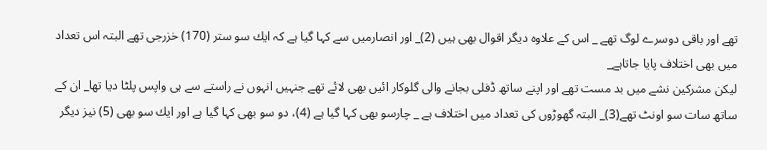تھے اور باقى دوسرے لوگ تھے _ اس كے علاوہ ديگر اقوال بھى ہيں (2)_ اور انصارميں سے كہا گيا ہے كہ ايك سو ستر (170) خزرجى تھے البتہ اس تعداد ميں بھى اختلاف پايا جاتاہے_
ليكن مشركين نشے ميں بد مست تھے اور اپنے ساتھ ڈفلى بجانے والى گلوكار ائيں بھى لائے تھے جنہيں انہوں نے راستے سے ہى واپس پلٹا ديا تھا_ ان كے ساتھ سات سو اونٹ تھے(3)_ البتہ گھوڑوں كى تعداد ميں اختلاف ہے _ چارسو بھى كہا گيا ہے (4)، دو سو بھى كہا گيا ہے اور ايك سو بھى (5) نيز ديگر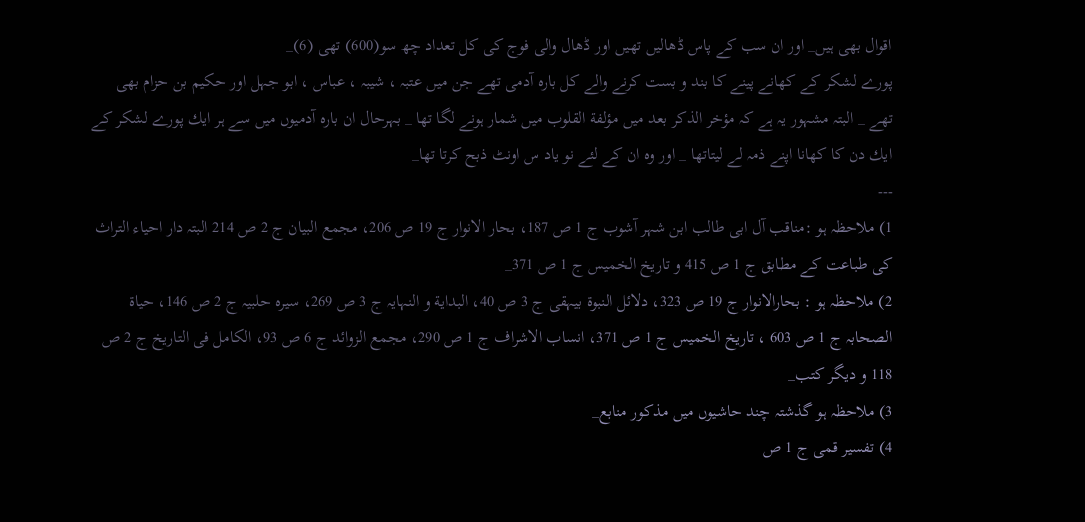اقوال بھى ہيں_ اور ان سب كے پاس ڈھاليں تھيں اور ڈھال والى فوج كى كل تعداد چھ سو(600) تھى (6)_
پورے لشكر كے كھانے پينے كا بند و بست كرنے والے كل بارہ آدمى تھے جن ميں عتبہ ، شيبہ ، عباس ، ابو جہل اور حكيم بن حزام بھى تھے _ البتہ مشہور يہ ہے كہ مؤخر الذكر بعد ميں مؤلفة القلوب ميں شمار ہونے لگا تھا _ بہرحال ان بارہ آدميوں ميں سے ہر ايك پورے لشكر كے ايك دن كا كھانا اپنے ذمہ لے ليتاتھا _ اور وہ ان كے لئے نو ياد س اونٹ ذبح كرتا تھا_
---
1) ملاحظہ ہو :مناقب آل ابى طالب ابن شہر آشوب ج 1 ص 187، بحار الانوار ج 19 ص 206، مجمع البيان ج 2 ص 214 البتہ دار احياء التراث كى طباعت كے مطابق ج 1 ص 415 و تاريخ الخميس ج 1 ص 371_
2) ملاحظہ ہو : بحارالانوار ج 19 ص 323، دلائل النبوة بيہقى ج 3 ص 40، البداية و النہايہ ج 3 ص 269، سيرہ حلبيہ ج 2 ص 146، حياة الصحابہ ج 1 ص 603 ، تاريخ الخميس ج 1 ص 371، انساب الاشراف ج 1 ص 290، مجمع الزوائد ج 6 ص 93، الكامل فى التاريخ ج 2 ص 118 و ديگر كتب_
3) ملاحظہ ہو گذشتہ چند حاشيوں ميں مذكور منابع_
4) تفسير قمى ج 1 ص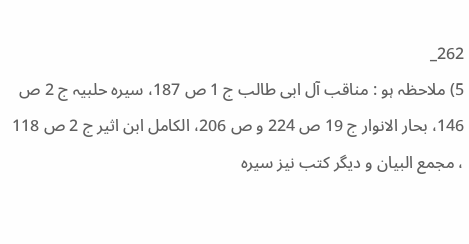262_
5) ملاحظہ ہو : مناقب آل ابى طالب ج 1 ص 187، سيرہ حلبيہ ج 2 ص 146، بحار الانوار ج 19 ص 224 و ص 206، الكامل ابن اثير ج 2 ص 118 ، مجمع البيان و ديگر كتب نيز سيرہ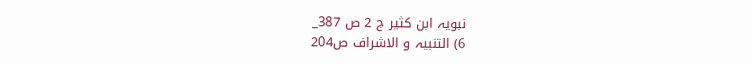نبويہ ابن كثير ج 2 ص 387_
6) التنبيہ و الاشراف ص204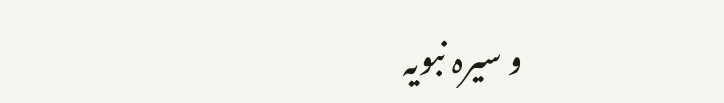و سيرہ نبويہ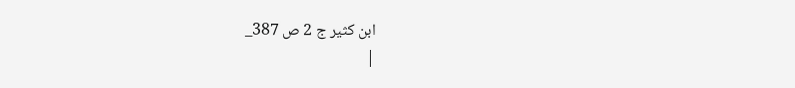ابن كثير ج 2 ص 387_
|